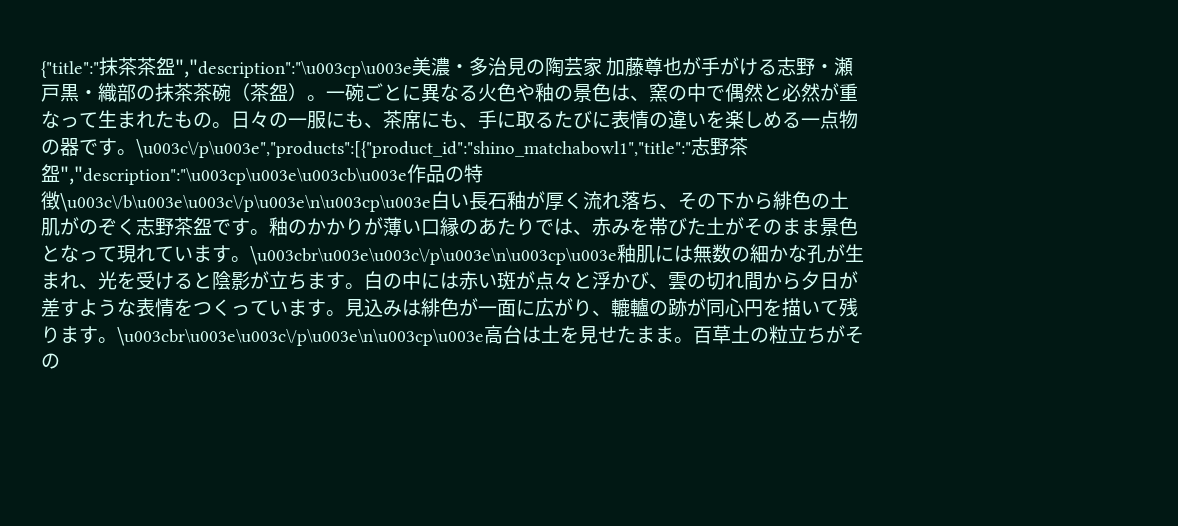{"title":"抹茶茶盌","description":"\u003cp\u003e美濃・多治見の陶芸家 加藤尊也が手がける志野・瀬戸黒・織部の抹茶茶碗（茶盌）。一碗ごとに異なる火色や釉の景色は、窯の中で偶然と必然が重なって生まれたもの。日々の一服にも、茶席にも、手に取るたびに表情の違いを楽しめる一点物の器です。\u003c\/p\u003e","products":[{"product_id":"shino_matchabowl1","title":"志野茶盌","description":"\u003cp\u003e\u003cb\u003e作品の特徴\u003c\/b\u003e\u003c\/p\u003e\n\u003cp\u003e白い長石釉が厚く流れ落ち、その下から緋色の土肌がのぞく志野茶盌です。釉のかかりが薄い口縁のあたりでは、赤みを帯びた土がそのまま景色となって現れています。\u003cbr\u003e\u003c\/p\u003e\n\u003cp\u003e釉肌には無数の細かな孔が生まれ、光を受けると陰影が立ちます。白の中には赤い斑が点々と浮かび、雲の切れ間から夕日が差すような表情をつくっています。見込みは緋色が一面に広がり、轆轤の跡が同心円を描いて残ります。\u003cbr\u003e\u003c\/p\u003e\n\u003cp\u003e高台は土を見せたまま。百草土の粒立ちがその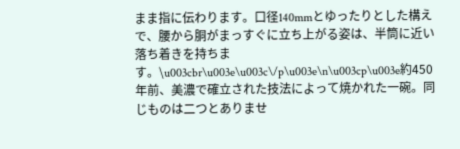まま指に伝わります。口径140mmとゆったりとした構えで、腰から胴がまっすぐに立ち上がる姿は、半筒に近い落ち着きを持ちます。\u003cbr\u003e\u003c\/p\u003e\n\u003cp\u003e約450年前、美濃で確立された技法によって焼かれた一碗。同じものは二つとありませ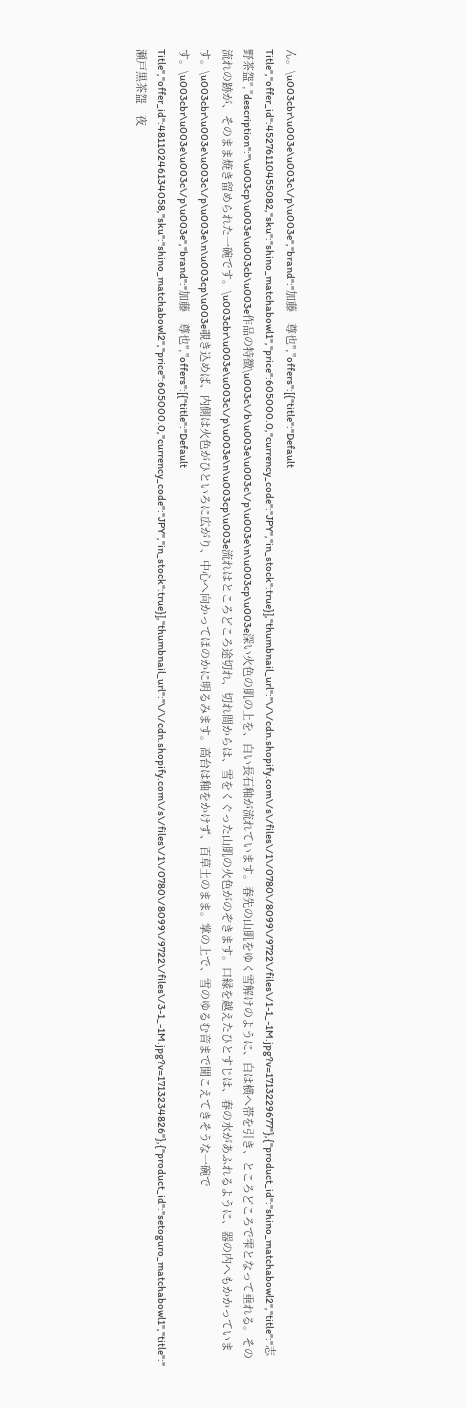ん。\u003cbr\u003e\u003c\/p\u003e","brand":"加藤　尊也","offers":[{"title":"Default Title","offer_id":45276110455082,"sku":"shino_matchabowl1","price":605000.0,"currency_code":"JPY","in_stock":true}],"thumbnail_url":"\/\/cdn.shopify.com\/s\/files\/1\/0780\/8099\/9722\/files\/1-1_-1M.jpg?v=1713229677"},{"product_id":"shino_matchabowl2","title":"志野茶盌","description":"\u003cp\u003e\u003cb\u003e作品の特徴\u003c\/b\u003e\u003c\/p\u003e\n\u003cp\u003e深い火色の肌の上を、白い長石釉が流れています。春先の山肌をゆく雪解けのように、白は横へ帯を引き、ところどころで雫となって垂れる。その流れの跡が、そのまま焼き留められた一碗です。\u003cbr\u003e\u003c\/p\u003e\n\u003cp\u003e流れはところどころ途切れ、切れ間からは、雪をくぐった山肌の火色がのぞきます。口縁を越えたひとすじは、春の水があふれるように、器の内へもかかっています。\u003cbr\u003e\u003c\/p\u003e\n\u003cp\u003e覗き込めば、内側は火色がひといろに広がり、中心へ向かってほのかに明るみます。高台は釉をかけず、百草土のまま。掌の上で、雪のゆるむ音まで聞こえてきそうな一碗です。\u003cbr\u003e\u003c\/p\u003e","brand":"加藤　尊也","offers":[{"title":"Default Title","offer_id":48110246134058,"sku":"shino_matchabowl2","price":605000.0,"currency_code":"JPY","in_stock":true}],"thumbnail_url":"\/\/cdn.shopify.com\/s\/files\/1\/0780\/8099\/9722\/files\/3-1_-1M.jpg?v=1713234826"},{"product_id":"setoguro_matchabowl1","title":"瀬戸黒茶盌　夜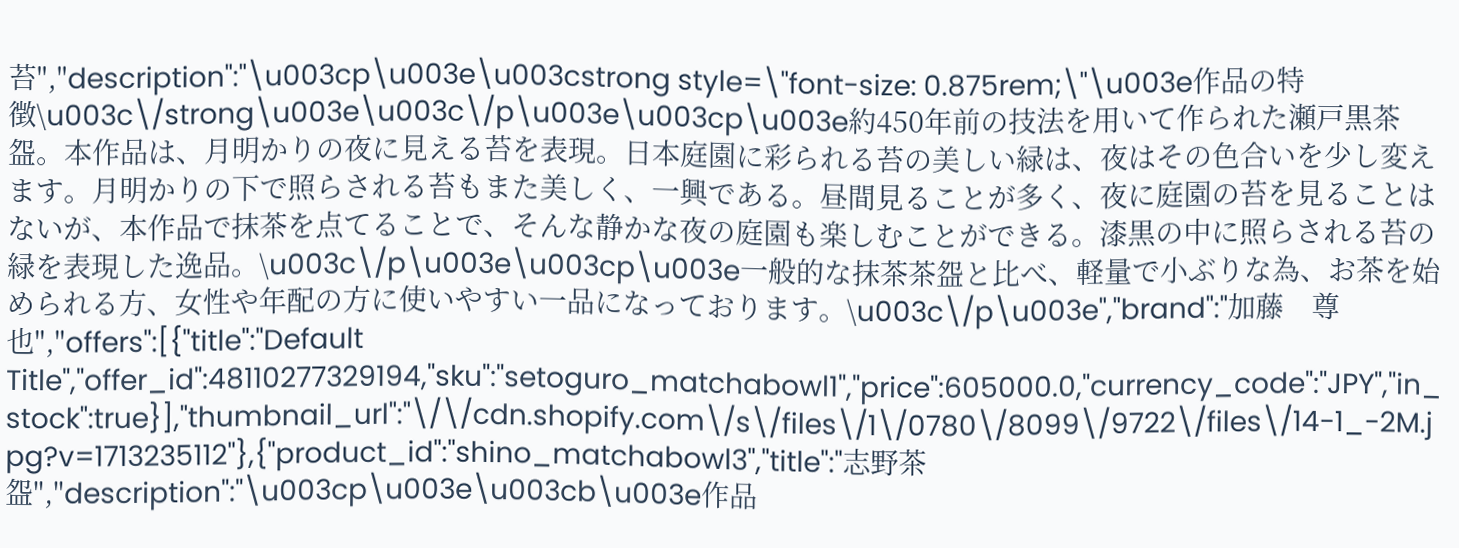苔","description":"\u003cp\u003e\u003cstrong style=\"font-size: 0.875rem;\"\u003e作品の特徴\u003c\/strong\u003e\u003c\/p\u003e\u003cp\u003e約450年前の技法を用いて作られた瀬戸黒茶盌。本作品は、月明かりの夜に見える苔を表現。日本庭園に彩られる苔の美しい緑は、夜はその色合いを少し変えます。月明かりの下で照らされる苔もまた美しく、一興である。昼間見ることが多く、夜に庭園の苔を見ることはないが、本作品で抹茶を点てることで、そんな静かな夜の庭園も楽しむことができる。漆黒の中に照らされる苔の緑を表現した逸品。\u003c\/p\u003e\u003cp\u003e一般的な抹茶茶盌と比べ、軽量で小ぶりな為、お茶を始められる方、女性や年配の方に使いやすい一品になっております。\u003c\/p\u003e","brand":"加藤　尊也","offers":[{"title":"Default Title","offer_id":48110277329194,"sku":"setoguro_matchabowl1","price":605000.0,"currency_code":"JPY","in_stock":true}],"thumbnail_url":"\/\/cdn.shopify.com\/s\/files\/1\/0780\/8099\/9722\/files\/14-1_-2M.jpg?v=1713235112"},{"product_id":"shino_matchabowl3","title":"志野茶盌","description":"\u003cp\u003e\u003cb\u003e作品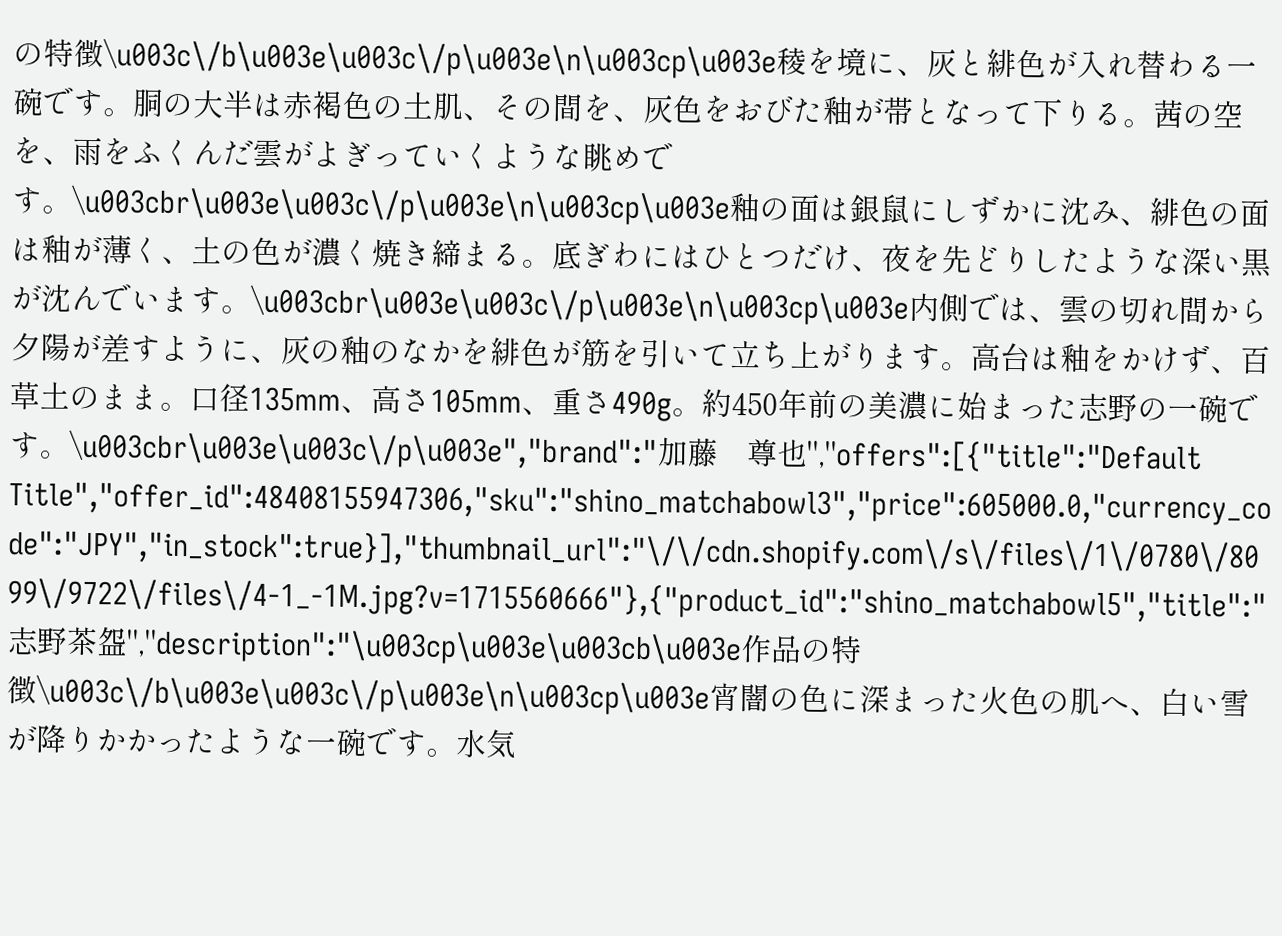の特徴\u003c\/b\u003e\u003c\/p\u003e\n\u003cp\u003e稜を境に、灰と緋色が入れ替わる一碗です。胴の大半は赤褐色の土肌、その間を、灰色をおびた釉が帯となって下りる。茜の空を、雨をふくんだ雲がよぎっていくような眺めです。\u003cbr\u003e\u003c\/p\u003e\n\u003cp\u003e釉の面は銀鼠にしずかに沈み、緋色の面は釉が薄く、土の色が濃く焼き締まる。底ぎわにはひとつだけ、夜を先どりしたような深い黒が沈んでいます。\u003cbr\u003e\u003c\/p\u003e\n\u003cp\u003e内側では、雲の切れ間から夕陽が差すように、灰の釉のなかを緋色が筋を引いて立ち上がります。高台は釉をかけず、百草土のまま。口径135mm、高さ105mm、重さ490g。約450年前の美濃に始まった志野の一碗です。\u003cbr\u003e\u003c\/p\u003e","brand":"加藤　尊也","offers":[{"title":"Default Title","offer_id":48408155947306,"sku":"shino_matchabowl3","price":605000.0,"currency_code":"JPY","in_stock":true}],"thumbnail_url":"\/\/cdn.shopify.com\/s\/files\/1\/0780\/8099\/9722\/files\/4-1_-1M.jpg?v=1715560666"},{"product_id":"shino_matchabowl5","title":"志野茶盌","description":"\u003cp\u003e\u003cb\u003e作品の特徴\u003c\/b\u003e\u003c\/p\u003e\n\u003cp\u003e宵闇の色に深まった火色の肌へ、白い雪が降りかかったような一碗です。水気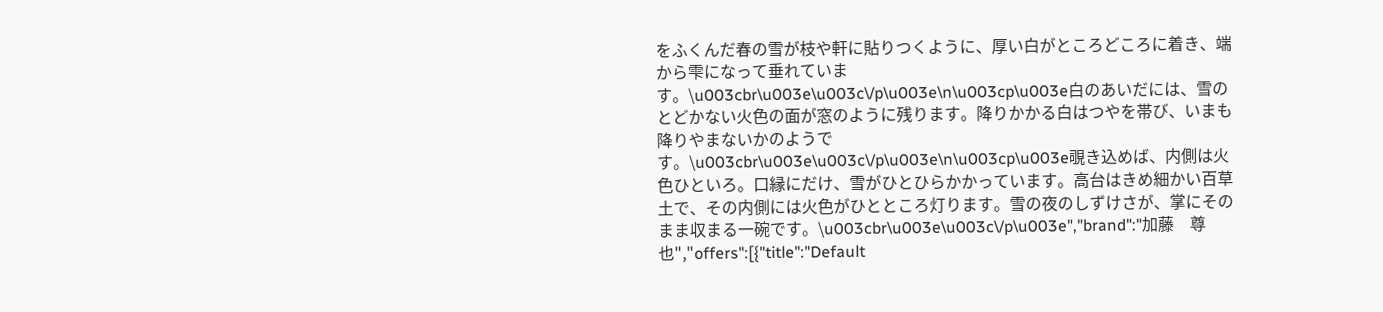をふくんだ春の雪が枝や軒に貼りつくように、厚い白がところどころに着き、端から雫になって垂れています。\u003cbr\u003e\u003c\/p\u003e\n\u003cp\u003e白のあいだには、雪のとどかない火色の面が窓のように残ります。降りかかる白はつやを帯び、いまも降りやまないかのようです。\u003cbr\u003e\u003c\/p\u003e\n\u003cp\u003e覗き込めば、内側は火色ひといろ。口縁にだけ、雪がひとひらかかっています。高台はきめ細かい百草土で、その内側には火色がひとところ灯ります。雪の夜のしずけさが、掌にそのまま収まる一碗です。\u003cbr\u003e\u003c\/p\u003e","brand":"加藤　尊也","offers":[{"title":"Default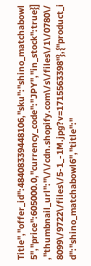Title","offer_id":48408339448106,"sku":"shino_matchabowl5","price":605000.0,"currency_code":"JPY","in_stock":true}],"thumbnail_url":"\/\/cdn.shopify.com\/s\/files\/1\/0780\/8099\/9722\/files\/5-1_-1M.jpg?v=1715563398"},{"product_id":"shino_matchabowl6","title":"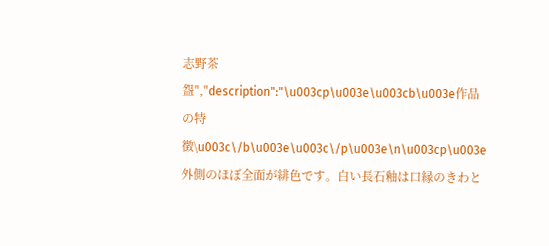志野茶盌","description":"\u003cp\u003e\u003cb\u003e作品の特徴\u003c\/b\u003e\u003c\/p\u003e\n\u003cp\u003e外側のほぼ全面が緋色です。白い長石釉は口縁のきわと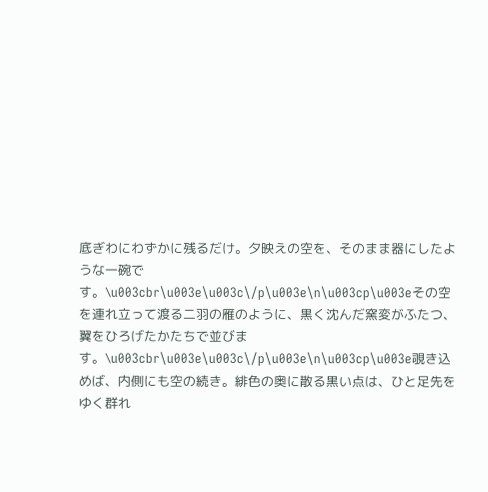底ぎわにわずかに残るだけ。夕映えの空を、そのまま器にしたような一碗です。\u003cbr\u003e\u003c\/p\u003e\n\u003cp\u003eその空を連れ立って渡る二羽の雁のように、黒く沈んだ窯変がふたつ、翼をひろげたかたちで並びます。\u003cbr\u003e\u003c\/p\u003e\n\u003cp\u003e覗き込めば、内側にも空の続き。緋色の奥に散る黒い点は、ひと足先をゆく群れ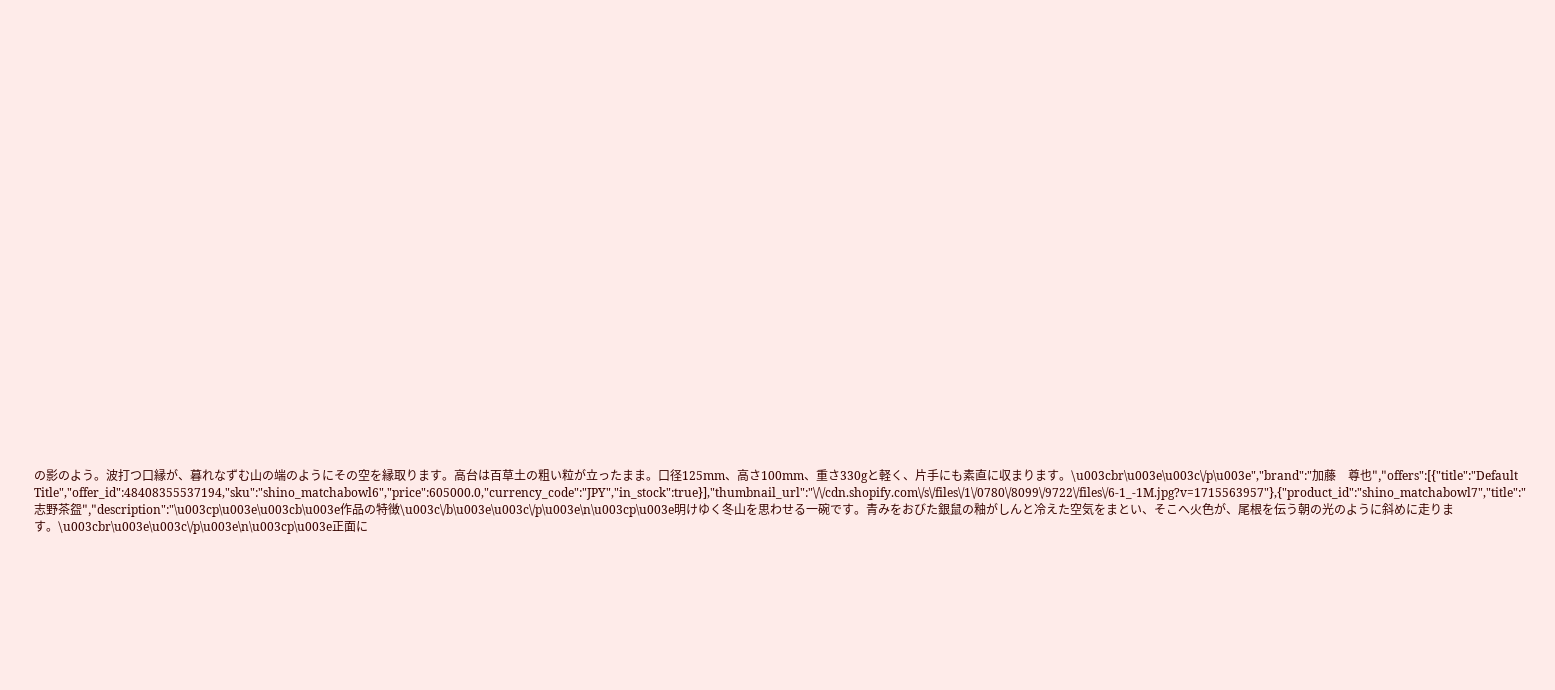の影のよう。波打つ口縁が、暮れなずむ山の端のようにその空を縁取ります。高台は百草土の粗い粒が立ったまま。口径125mm、高さ100mm、重さ330gと軽く、片手にも素直に収まります。\u003cbr\u003e\u003c\/p\u003e","brand":"加藤　尊也","offers":[{"title":"Default Title","offer_id":48408355537194,"sku":"shino_matchabowl6","price":605000.0,"currency_code":"JPY","in_stock":true}],"thumbnail_url":"\/\/cdn.shopify.com\/s\/files\/1\/0780\/8099\/9722\/files\/6-1_-1M.jpg?v=1715563957"},{"product_id":"shino_matchabowl7","title":"志野茶盌","description":"\u003cp\u003e\u003cb\u003e作品の特徴\u003c\/b\u003e\u003c\/p\u003e\n\u003cp\u003e明けゆく冬山を思わせる一碗です。青みをおびた銀鼠の釉がしんと冷えた空気をまとい、そこへ火色が、尾根を伝う朝の光のように斜めに走ります。\u003cbr\u003e\u003c\/p\u003e\n\u003cp\u003e正面に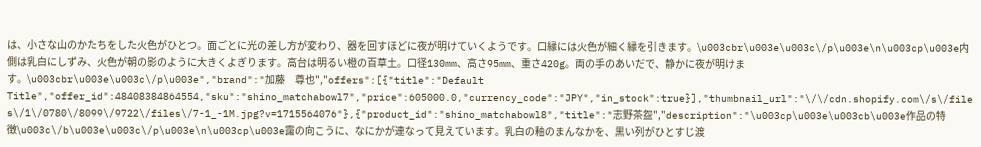は、小さな山のかたちをした火色がひとつ。面ごとに光の差し方が変わり、器を回すほどに夜が明けていくようです。口縁には火色が細く縁を引きます。\u003cbr\u003e\u003c\/p\u003e\n\u003cp\u003e内側は乳白にしずみ、火色が朝の影のように大きくよぎります。高台は明るい橙の百草土。口径130mm、高さ95mm、重さ420g。両の手のあいだで、静かに夜が明けます。\u003cbr\u003e\u003c\/p\u003e","brand":"加藤　尊也","offers":[{"title":"Default Title","offer_id":48408384864554,"sku":"shino_matchabowl7","price":605000.0,"currency_code":"JPY","in_stock":true}],"thumbnail_url":"\/\/cdn.shopify.com\/s\/files\/1\/0780\/8099\/9722\/files\/7-1_-1M.jpg?v=1715564076"},{"product_id":"shino_matchabowl8","title":"志野茶盌","description":"\u003cp\u003e\u003cb\u003e作品の特徴\u003c\/b\u003e\u003c\/p\u003e\n\u003cp\u003e靄の向こうに、なにかが連なって見えています。乳白の釉のまんなかを、黒い列がひとすじ渡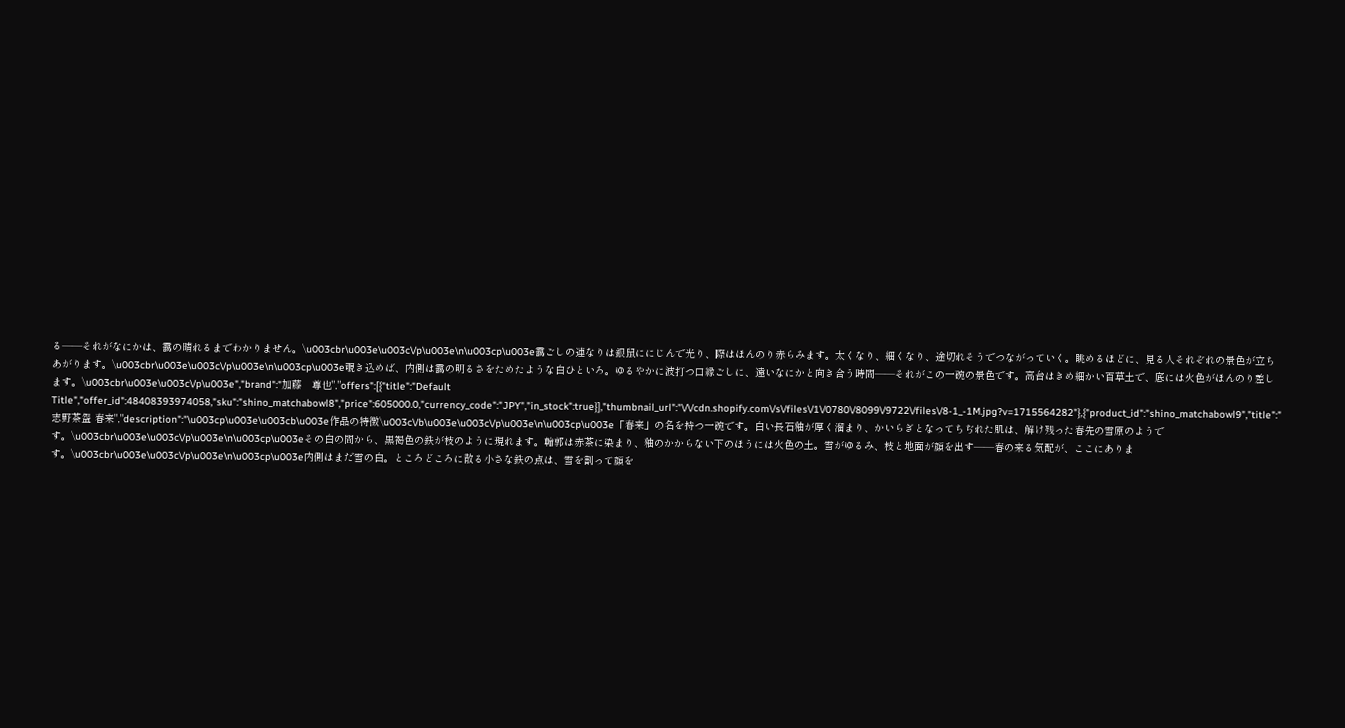る——それがなにかは、靄の晴れるまでわかりません。\u003cbr\u003e\u003c\/p\u003e\n\u003cp\u003e靄ごしの連なりは銀鼠ににじんで光り、際はほんのり赤らみます。太くなり、細くなり、途切れそうでつながっていく。眺めるほどに、見る人それぞれの景色が立ちあがります。\u003cbr\u003e\u003c\/p\u003e\n\u003cp\u003e覗き込めば、内側は靄の明るさをためたような白ひといろ。ゆるやかに波打つ口縁ごしに、遠いなにかと向き合う時間——それがこの一碗の景色です。高台はきめ細かい百草土で、底には火色がほんのり差します。\u003cbr\u003e\u003c\/p\u003e","brand":"加藤　尊也","offers":[{"title":"Default Title","offer_id":48408393974058,"sku":"shino_matchabowl8","price":605000.0,"currency_code":"JPY","in_stock":true}],"thumbnail_url":"\/\/cdn.shopify.com\/s\/files\/1\/0780\/8099\/9722\/files\/8-1_-1M.jpg?v=1715564282"},{"product_id":"shino_matchabowl9","title":"志野茶盌 春来","description":"\u003cp\u003e\u003cb\u003e作品の特徴\u003c\/b\u003e\u003c\/p\u003e\n\u003cp\u003e「春来」の名を持つ一碗です。白い長石釉が厚く溜まり、かいらぎとなってちぢれた肌は、解け残った春先の雪原のようです。\u003cbr\u003e\u003c\/p\u003e\n\u003cp\u003eその白の間から、黒褐色の鉄が枝のように現れます。輪郭は赤茶に染まり、釉のかからない下のほうには火色の土。雪がゆるみ、枝と地面が顔を出す——春の来る気配が、ここにあります。\u003cbr\u003e\u003c\/p\u003e\n\u003cp\u003e内側はまだ雪の白。ところどころに散る小さな鉄の点は、雪を割って顔を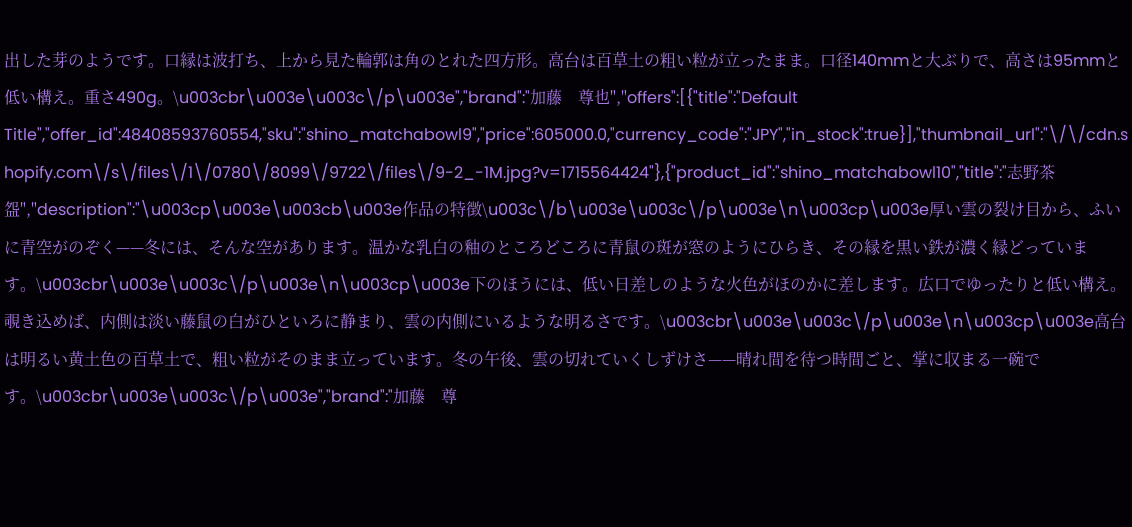出した芽のようです。口縁は波打ち、上から見た輪郭は角のとれた四方形。高台は百草土の粗い粒が立ったまま。口径140mmと大ぶりで、高さは95mmと低い構え。重さ490g。\u003cbr\u003e\u003c\/p\u003e","brand":"加藤　尊也","offers":[{"title":"Default Title","offer_id":48408593760554,"sku":"shino_matchabowl9","price":605000.0,"currency_code":"JPY","in_stock":true}],"thumbnail_url":"\/\/cdn.shopify.com\/s\/files\/1\/0780\/8099\/9722\/files\/9-2_-1M.jpg?v=1715564424"},{"product_id":"shino_matchabowl10","title":"志野茶盌","description":"\u003cp\u003e\u003cb\u003e作品の特徴\u003c\/b\u003e\u003c\/p\u003e\n\u003cp\u003e厚い雲の裂け目から、ふいに青空がのぞく——冬には、そんな空があります。温かな乳白の釉のところどころに青鼠の斑が窓のようにひらき、その縁を黒い鉄が濃く縁どっています。\u003cbr\u003e\u003c\/p\u003e\n\u003cp\u003e下のほうには、低い日差しのような火色がほのかに差します。広口でゆったりと低い構え。覗き込めば、内側は淡い藤鼠の白がひといろに静まり、雲の内側にいるような明るさです。\u003cbr\u003e\u003c\/p\u003e\n\u003cp\u003e高台は明るい黄土色の百草土で、粗い粒がそのまま立っています。冬の午後、雲の切れていくしずけさ——晴れ間を待つ時間ごと、掌に収まる一碗です。\u003cbr\u003e\u003c\/p\u003e","brand":"加藤　尊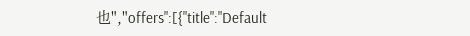也","offers":[{"title":"Default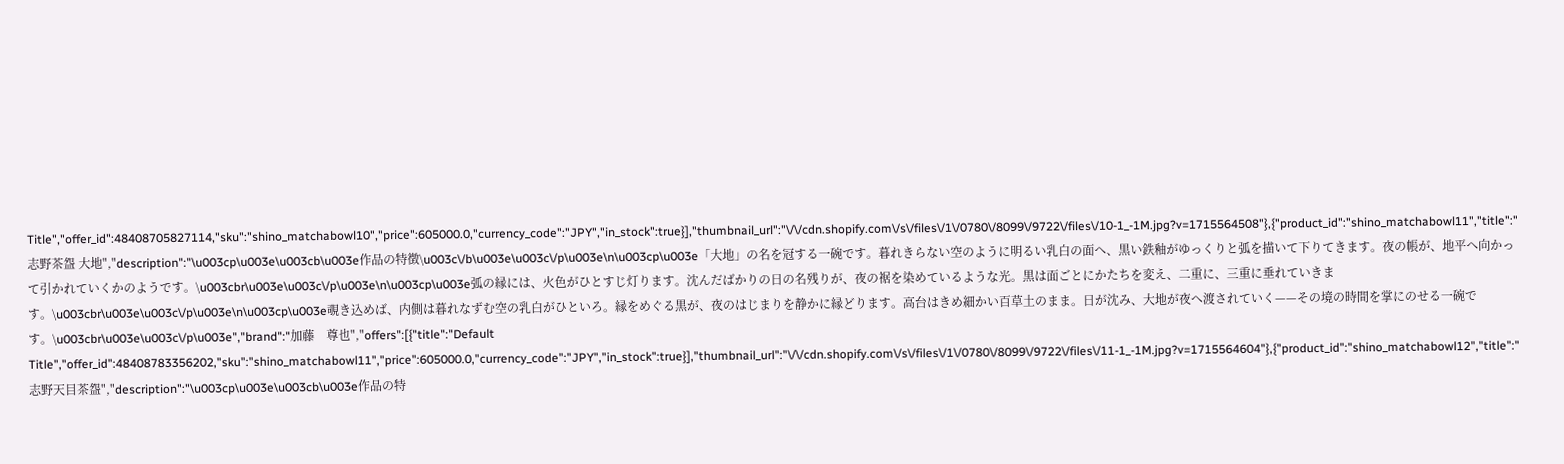Title","offer_id":48408705827114,"sku":"shino_matchabowl10","price":605000.0,"currency_code":"JPY","in_stock":true}],"thumbnail_url":"\/\/cdn.shopify.com\/s\/files\/1\/0780\/8099\/9722\/files\/10-1_-1M.jpg?v=1715564508"},{"product_id":"shino_matchabowl11","title":"志野茶盌 大地","description":"\u003cp\u003e\u003cb\u003e作品の特徴\u003c\/b\u003e\u003c\/p\u003e\n\u003cp\u003e「大地」の名を冠する一碗です。暮れきらない空のように明るい乳白の面へ、黒い鉄釉がゆっくりと弧を描いて下りてきます。夜の帳が、地平へ向かって引かれていくかのようです。\u003cbr\u003e\u003c\/p\u003e\n\u003cp\u003e弧の縁には、火色がひとすじ灯ります。沈んだばかりの日の名残りが、夜の裾を染めているような光。黒は面ごとにかたちを変え、二重に、三重に垂れていきます。\u003cbr\u003e\u003c\/p\u003e\n\u003cp\u003e覗き込めば、内側は暮れなずむ空の乳白がひといろ。縁をめぐる黒が、夜のはじまりを静かに縁どります。高台はきめ細かい百草土のまま。日が沈み、大地が夜へ渡されていく——その境の時間を掌にのせる一碗です。\u003cbr\u003e\u003c\/p\u003e","brand":"加藤　尊也","offers":[{"title":"Default Title","offer_id":48408783356202,"sku":"shino_matchabowl11","price":605000.0,"currency_code":"JPY","in_stock":true}],"thumbnail_url":"\/\/cdn.shopify.com\/s\/files\/1\/0780\/8099\/9722\/files\/11-1_-1M.jpg?v=1715564604"},{"product_id":"shino_matchabowl12","title":"志野天目茶盌","description":"\u003cp\u003e\u003cb\u003e作品の特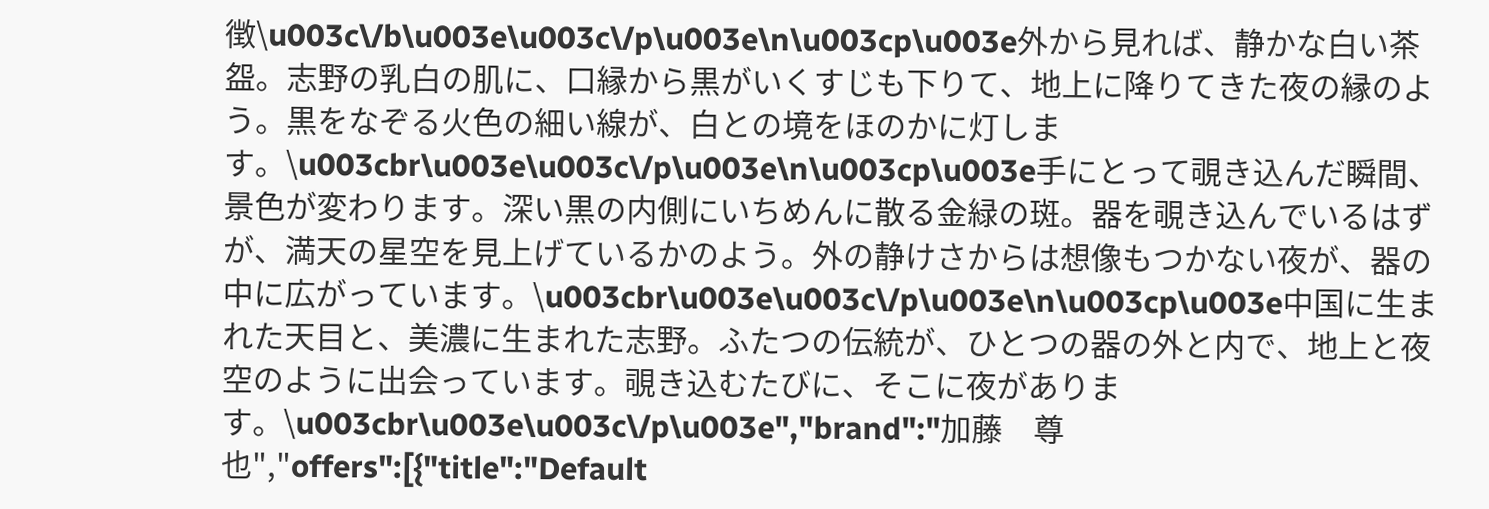徴\u003c\/b\u003e\u003c\/p\u003e\n\u003cp\u003e外から見れば、静かな白い茶盌。志野の乳白の肌に、口縁から黒がいくすじも下りて、地上に降りてきた夜の縁のよう。黒をなぞる火色の細い線が、白との境をほのかに灯します。\u003cbr\u003e\u003c\/p\u003e\n\u003cp\u003e手にとって覗き込んだ瞬間、景色が変わります。深い黒の内側にいちめんに散る金緑の斑。器を覗き込んでいるはずが、満天の星空を見上げているかのよう。外の静けさからは想像もつかない夜が、器の中に広がっています。\u003cbr\u003e\u003c\/p\u003e\n\u003cp\u003e中国に生まれた天目と、美濃に生まれた志野。ふたつの伝統が、ひとつの器の外と内で、地上と夜空のように出会っています。覗き込むたびに、そこに夜があります。\u003cbr\u003e\u003c\/p\u003e","brand":"加藤　尊也","offers":[{"title":"Default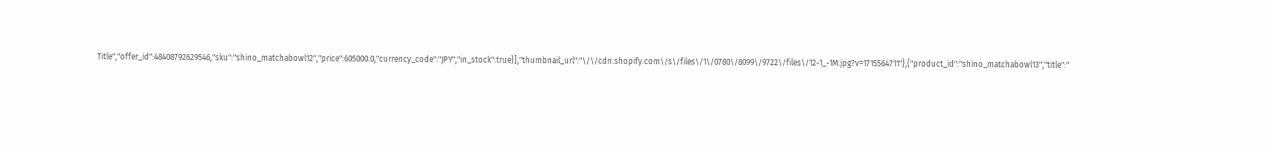Title","offer_id":48408792629546,"sku":"shino_matchabowl12","price":605000.0,"currency_code":"JPY","in_stock":true}],"thumbnail_url":"\/\/cdn.shopify.com\/s\/files\/1\/0780\/8099\/9722\/files\/12-1_-1M.jpg?v=1715564711"},{"product_id":"shino_matchabowl13","title":"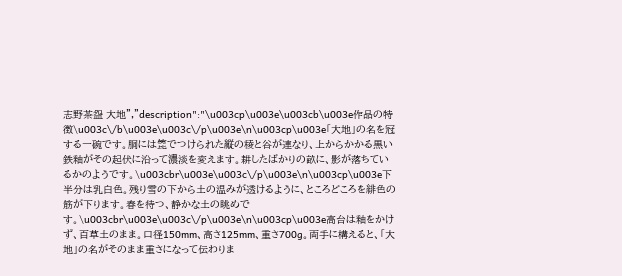志野茶盌 大地","description":"\u003cp\u003e\u003cb\u003e作品の特徴\u003c\/b\u003e\u003c\/p\u003e\n\u003cp\u003e「大地」の名を冠する一碗です。胴には箆でつけられた縦の稜と谷が連なり、上からかかる黒い鉄釉がその起伏に沿って濃淡を変えます。耕したばかりの畝に、影が落ちているかのようです。\u003cbr\u003e\u003c\/p\u003e\n\u003cp\u003e下半分は乳白色。残り雪の下から土の温みが透けるように、ところどころを緋色の筋が下ります。春を待つ、静かな土の眺めです。\u003cbr\u003e\u003c\/p\u003e\n\u003cp\u003e高台は釉をかけず、百草土のまま。口径150mm、高さ125mm、重さ700g。両手に構えると、「大地」の名がそのまま重さになって伝わりま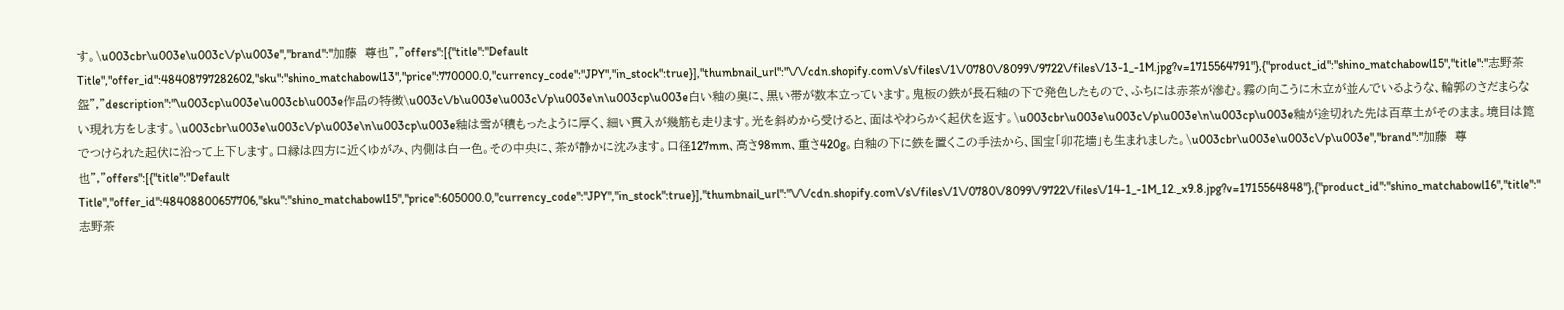す。\u003cbr\u003e\u003c\/p\u003e","brand":"加藤　尊也","offers":[{"title":"Default Title","offer_id":48408797282602,"sku":"shino_matchabowl13","price":770000.0,"currency_code":"JPY","in_stock":true}],"thumbnail_url":"\/\/cdn.shopify.com\/s\/files\/1\/0780\/8099\/9722\/files\/13-1_-1M.jpg?v=1715564791"},{"product_id":"shino_matchabowl15","title":"志野茶盌","description":"\u003cp\u003e\u003cb\u003e作品の特徴\u003c\/b\u003e\u003c\/p\u003e\n\u003cp\u003e白い釉の奥に、黒い帯が数本立っています。鬼板の鉄が長石釉の下で発色したもので、ふちには赤茶が滲む。霧の向こうに木立が並んでいるような、輪郭のさだまらない現れ方をします。\u003cbr\u003e\u003c\/p\u003e\n\u003cp\u003e釉は雪が積もったように厚く、細い貫入が幾筋も走ります。光を斜めから受けると、面はやわらかく起伏を返す。\u003cbr\u003e\u003c\/p\u003e\n\u003cp\u003e釉が途切れた先は百草土がそのまま。境目は箆でつけられた起伏に沿って上下します。口縁は四方に近くゆがみ、内側は白一色。その中央に、茶が静かに沈みます。口径127mm、高さ98mm、重さ420g。白釉の下に鉄を置くこの手法から、国宝「卯花墻」も生まれました。\u003cbr\u003e\u003c\/p\u003e","brand":"加藤　尊也","offers":[{"title":"Default Title","offer_id":48408800657706,"sku":"shino_matchabowl15","price":605000.0,"currency_code":"JPY","in_stock":true}],"thumbnail_url":"\/\/cdn.shopify.com\/s\/files\/1\/0780\/8099\/9722\/files\/14-1_-1M_12._x9.8.jpg?v=1715564848"},{"product_id":"shino_matchabowl16","title":"志野茶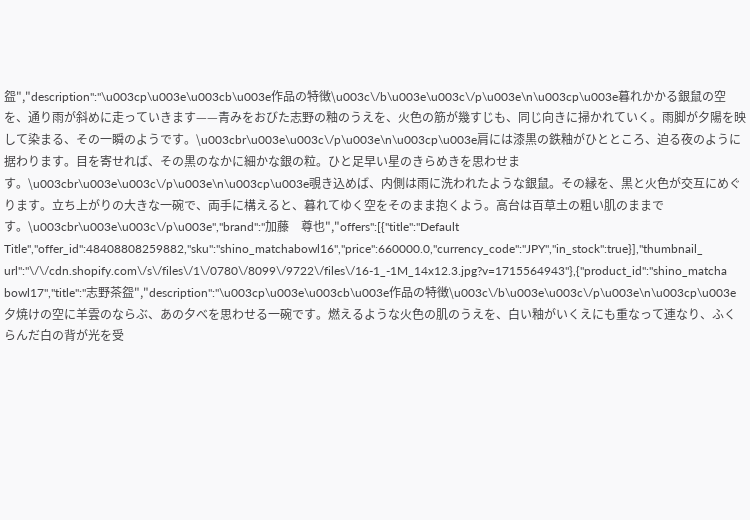盌","description":"\u003cp\u003e\u003cb\u003e作品の特徴\u003c\/b\u003e\u003c\/p\u003e\n\u003cp\u003e暮れかかる銀鼠の空を、通り雨が斜めに走っていきます——青みをおびた志野の釉のうえを、火色の筋が幾すじも、同じ向きに掃かれていく。雨脚が夕陽を映して染まる、その一瞬のようです。\u003cbr\u003e\u003c\/p\u003e\n\u003cp\u003e肩には漆黒の鉄釉がひとところ、迫る夜のように据わります。目を寄せれば、その黒のなかに細かな銀の粒。ひと足早い星のきらめきを思わせます。\u003cbr\u003e\u003c\/p\u003e\n\u003cp\u003e覗き込めば、内側は雨に洗われたような銀鼠。その縁を、黒と火色が交互にめぐります。立ち上がりの大きな一碗で、両手に構えると、暮れてゆく空をそのまま抱くよう。高台は百草土の粗い肌のままです。\u003cbr\u003e\u003c\/p\u003e","brand":"加藤　尊也","offers":[{"title":"Default Title","offer_id":48408808259882,"sku":"shino_matchabowl16","price":660000.0,"currency_code":"JPY","in_stock":true}],"thumbnail_url":"\/\/cdn.shopify.com\/s\/files\/1\/0780\/8099\/9722\/files\/16-1_-1M_14x12.3.jpg?v=1715564943"},{"product_id":"shino_matchabowl17","title":"志野茶盌","description":"\u003cp\u003e\u003cb\u003e作品の特徴\u003c\/b\u003e\u003c\/p\u003e\n\u003cp\u003e夕焼けの空に羊雲のならぶ、あの夕べを思わせる一碗です。燃えるような火色の肌のうえを、白い釉がいくえにも重なって連なり、ふくらんだ白の背が光を受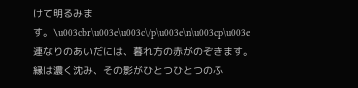けて明るみます。\u003cbr\u003e\u003c\/p\u003e\n\u003cp\u003e連なりのあいだには、暮れ方の赤がのぞきます。縁は濃く沈み、その影がひとつひとつのふ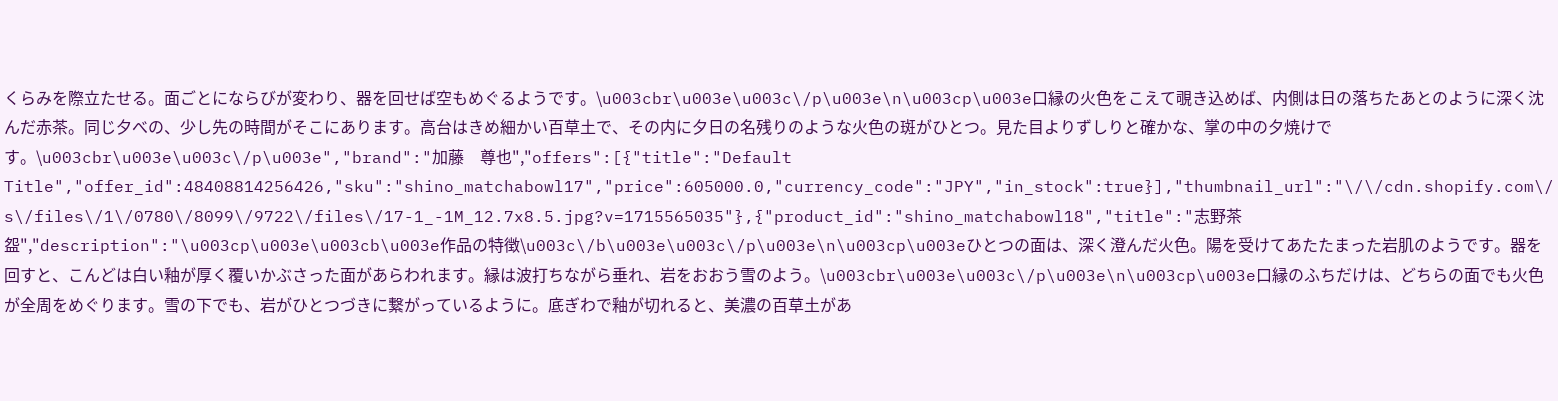くらみを際立たせる。面ごとにならびが変わり、器を回せば空もめぐるようです。\u003cbr\u003e\u003c\/p\u003e\n\u003cp\u003e口縁の火色をこえて覗き込めば、内側は日の落ちたあとのように深く沈んだ赤茶。同じ夕べの、少し先の時間がそこにあります。高台はきめ細かい百草土で、その内に夕日の名残りのような火色の斑がひとつ。見た目よりずしりと確かな、掌の中の夕焼けです。\u003cbr\u003e\u003c\/p\u003e","brand":"加藤　尊也","offers":[{"title":"Default Title","offer_id":48408814256426,"sku":"shino_matchabowl17","price":605000.0,"currency_code":"JPY","in_stock":true}],"thumbnail_url":"\/\/cdn.shopify.com\/s\/files\/1\/0780\/8099\/9722\/files\/17-1_-1M_12.7x8.5.jpg?v=1715565035"},{"product_id":"shino_matchabowl18","title":"志野茶盌","description":"\u003cp\u003e\u003cb\u003e作品の特徴\u003c\/b\u003e\u003c\/p\u003e\n\u003cp\u003eひとつの面は、深く澄んだ火色。陽を受けてあたたまった岩肌のようです。器を回すと、こんどは白い釉が厚く覆いかぶさった面があらわれます。縁は波打ちながら垂れ、岩をおおう雪のよう。\u003cbr\u003e\u003c\/p\u003e\n\u003cp\u003e口縁のふちだけは、どちらの面でも火色が全周をめぐります。雪の下でも、岩がひとつづきに繋がっているように。底ぎわで釉が切れると、美濃の百草土があ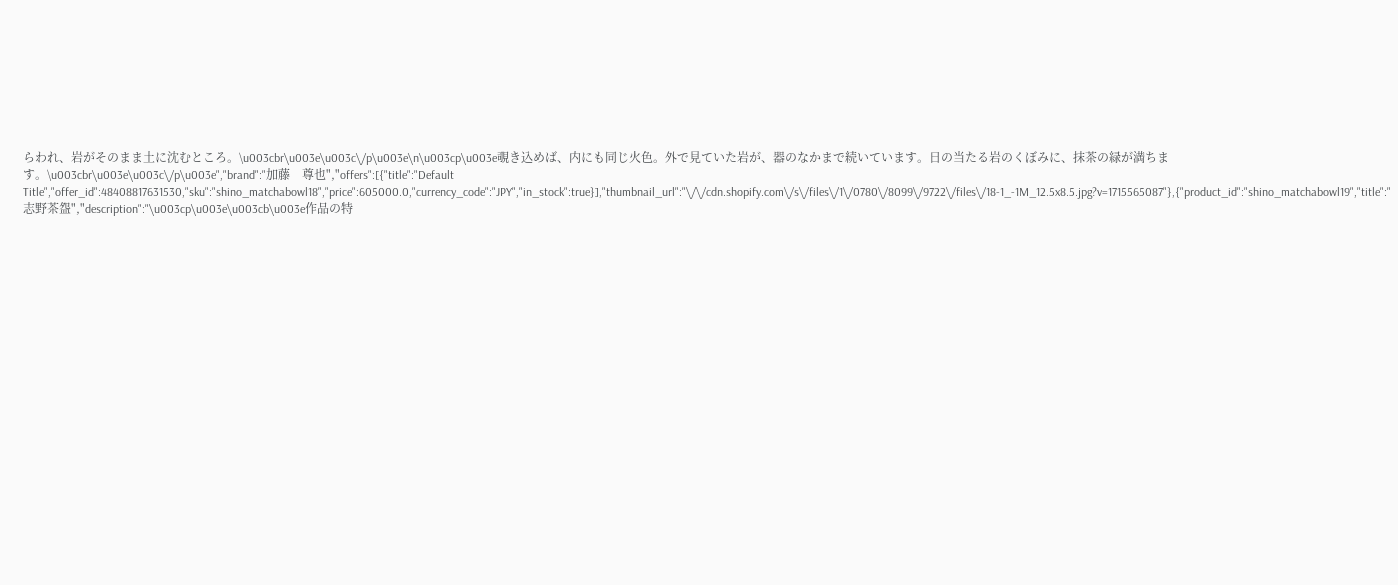らわれ、岩がそのまま土に沈むところ。\u003cbr\u003e\u003c\/p\u003e\n\u003cp\u003e覗き込めば、内にも同じ火色。外で見ていた岩が、器のなかまで続いています。日の当たる岩のくぼみに、抹茶の緑が満ちます。\u003cbr\u003e\u003c\/p\u003e","brand":"加藤　尊也","offers":[{"title":"Default Title","offer_id":48408817631530,"sku":"shino_matchabowl18","price":605000.0,"currency_code":"JPY","in_stock":true}],"thumbnail_url":"\/\/cdn.shopify.com\/s\/files\/1\/0780\/8099\/9722\/files\/18-1_-1M_12.5x8.5.jpg?v=1715565087"},{"product_id":"shino_matchabowl19","title":"志野茶盌","description":"\u003cp\u003e\u003cb\u003e作品の特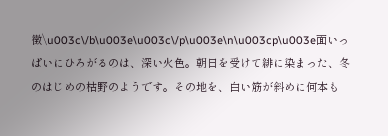徴\u003c\/b\u003e\u003c\/p\u003e\n\u003cp\u003e面いっぱいにひろがるのは、深い火色。朝日を受けて緋に染まった、冬のはじめの枯野のようです。その地を、白い筋が斜めに何本も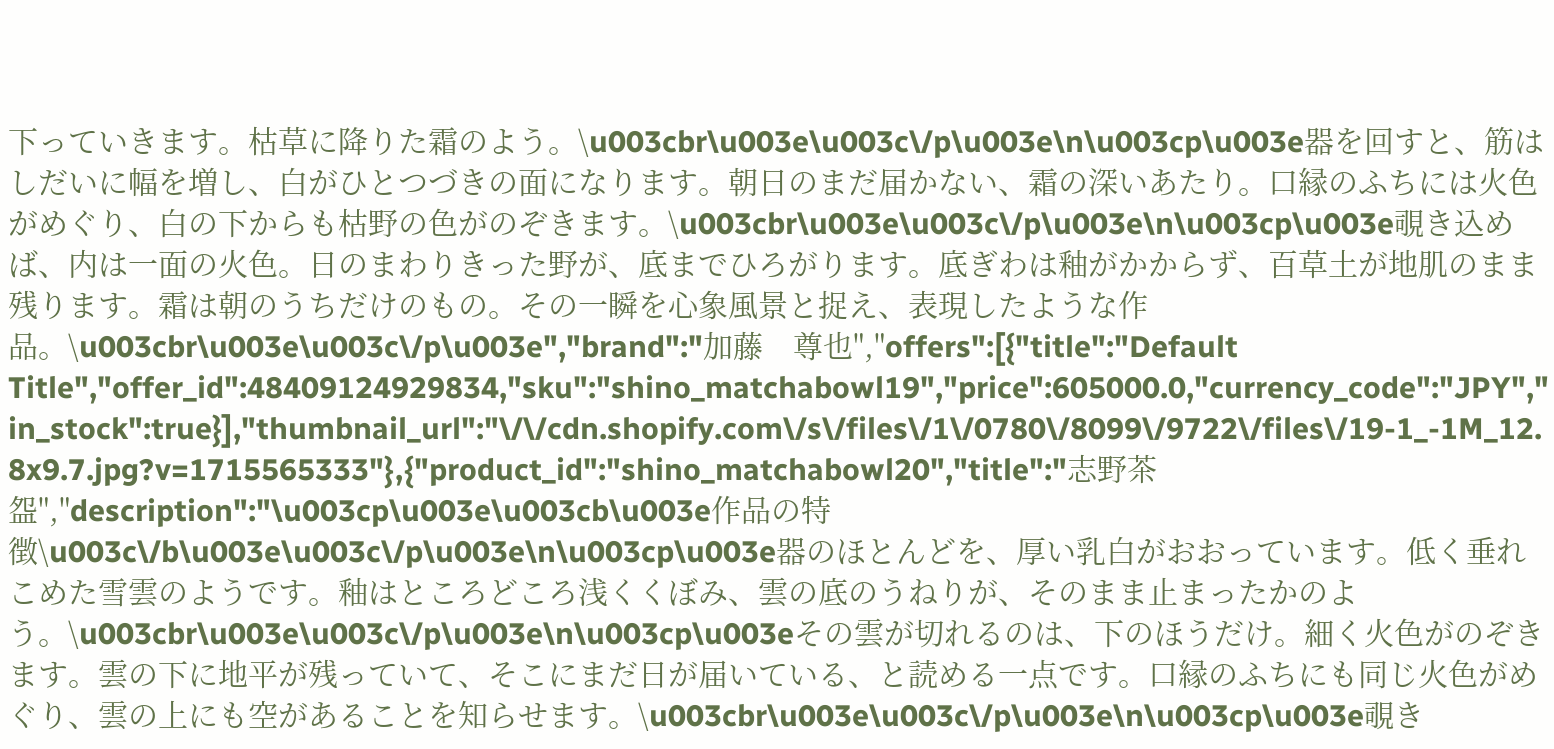下っていきます。枯草に降りた霜のよう。\u003cbr\u003e\u003c\/p\u003e\n\u003cp\u003e器を回すと、筋はしだいに幅を増し、白がひとつづきの面になります。朝日のまだ届かない、霜の深いあたり。口縁のふちには火色がめぐり、白の下からも枯野の色がのぞきます。\u003cbr\u003e\u003c\/p\u003e\n\u003cp\u003e覗き込めば、内は一面の火色。日のまわりきった野が、底までひろがります。底ぎわは釉がかからず、百草土が地肌のまま残ります。霜は朝のうちだけのもの。その一瞬を心象風景と捉え、表現したような作品。\u003cbr\u003e\u003c\/p\u003e","brand":"加藤　尊也","offers":[{"title":"Default Title","offer_id":48409124929834,"sku":"shino_matchabowl19","price":605000.0,"currency_code":"JPY","in_stock":true}],"thumbnail_url":"\/\/cdn.shopify.com\/s\/files\/1\/0780\/8099\/9722\/files\/19-1_-1M_12.8x9.7.jpg?v=1715565333"},{"product_id":"shino_matchabowl20","title":"志野茶盌","description":"\u003cp\u003e\u003cb\u003e作品の特徴\u003c\/b\u003e\u003c\/p\u003e\n\u003cp\u003e器のほとんどを、厚い乳白がおおっています。低く垂れこめた雪雲のようです。釉はところどころ浅くくぼみ、雲の底のうねりが、そのまま止まったかのよう。\u003cbr\u003e\u003c\/p\u003e\n\u003cp\u003eその雲が切れるのは、下のほうだけ。細く火色がのぞきます。雲の下に地平が残っていて、そこにまだ日が届いている、と読める一点です。口縁のふちにも同じ火色がめぐり、雲の上にも空があることを知らせます。\u003cbr\u003e\u003c\/p\u003e\n\u003cp\u003e覗き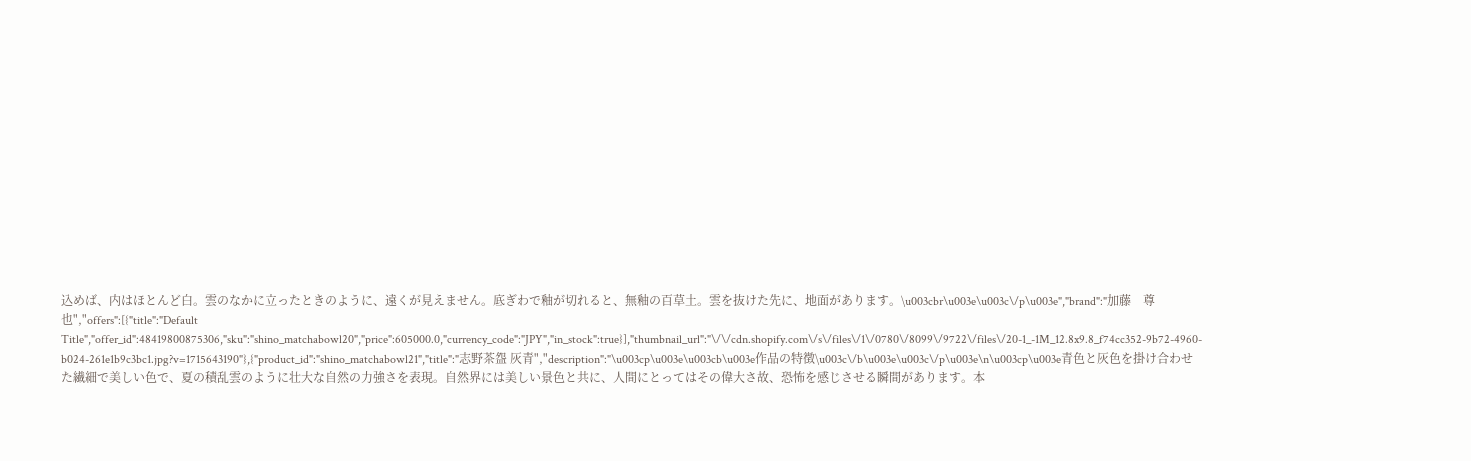込めば、内はほとんど白。雲のなかに立ったときのように、遠くが見えません。底ぎわで釉が切れると、無釉の百草土。雲を抜けた先に、地面があります。\u003cbr\u003e\u003c\/p\u003e","brand":"加藤　尊也","offers":[{"title":"Default Title","offer_id":48419800875306,"sku":"shino_matchabowl20","price":605000.0,"currency_code":"JPY","in_stock":true}],"thumbnail_url":"\/\/cdn.shopify.com\/s\/files\/1\/0780\/8099\/9722\/files\/20-1_-1M_12.8x9.8_f74cc352-9b72-4960-b024-261e1b9c3bc1.jpg?v=1715643190"},{"product_id":"shino_matchabowl21","title":"志野茶盌 灰青","description":"\u003cp\u003e\u003cb\u003e作品の特徴\u003c\/b\u003e\u003c\/p\u003e\n\u003cp\u003e青色と灰色を掛け合わせた繊細で美しい色で、夏の積乱雲のように壮大な自然の力強さを表現。自然界には美しい景色と共に、人間にとってはその偉大さ故、恐怖を感じさせる瞬間があります。本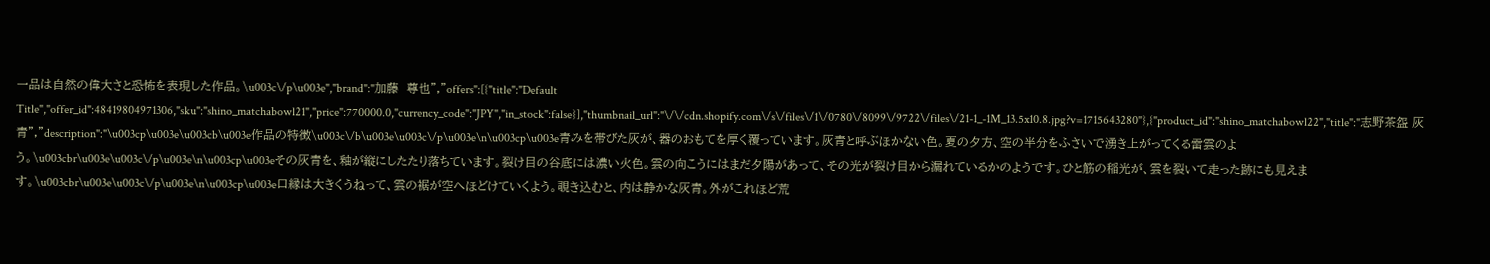一品は自然の偉大さと恐怖を表現した作品。\u003c\/p\u003e","brand":"加藤　尊也","offers":[{"title":"Default Title","offer_id":48419804971306,"sku":"shino_matchabowl21","price":770000.0,"currency_code":"JPY","in_stock":false}],"thumbnail_url":"\/\/cdn.shopify.com\/s\/files\/1\/0780\/8099\/9722\/files\/21-1_-1M_13.5x10.8.jpg?v=1715643280"},{"product_id":"shino_matchabowl22","title":"志野茶盌 灰青","description":"\u003cp\u003e\u003cb\u003e作品の特徴\u003c\/b\u003e\u003c\/p\u003e\n\u003cp\u003e青みを帯びた灰が、器のおもてを厚く覆っています。灰青と呼ぶほかない色。夏の夕方、空の半分をふさいで湧き上がってくる雷雲のよう。\u003cbr\u003e\u003c\/p\u003e\n\u003cp\u003eその灰青を、釉が縦にしたたり落ちています。裂け目の谷底には濃い火色。雲の向こうにはまだ夕陽があって、その光が裂け目から漏れているかのようです。ひと筋の稲光が、雲を裂いて走った跡にも見えます。\u003cbr\u003e\u003c\/p\u003e\n\u003cp\u003e口縁は大きくうねって、雲の裾が空へほどけていくよう。覗き込むと、内は静かな灰青。外がこれほど荒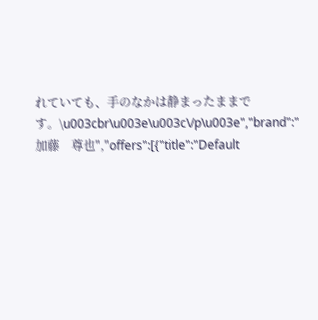れていても、手のなかは静まったままです。\u003cbr\u003e\u003c\/p\u003e","brand":"加藤　尊也","offers":[{"title":"Default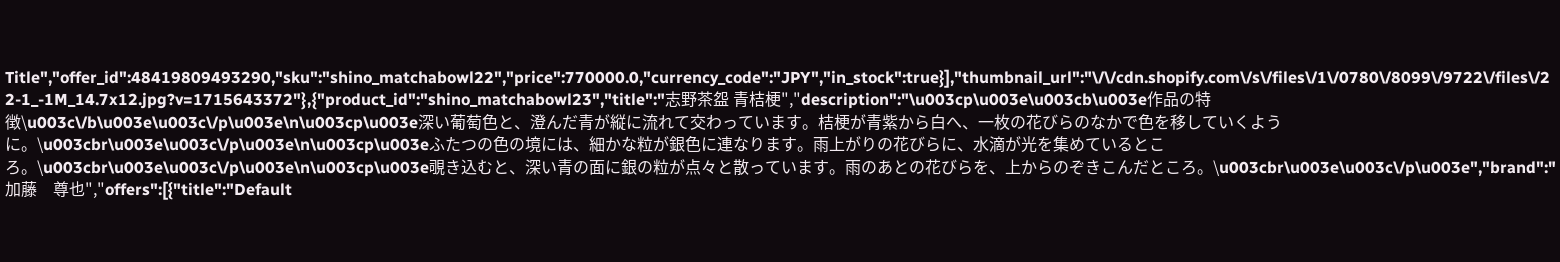Title","offer_id":48419809493290,"sku":"shino_matchabowl22","price":770000.0,"currency_code":"JPY","in_stock":true}],"thumbnail_url":"\/\/cdn.shopify.com\/s\/files\/1\/0780\/8099\/9722\/files\/22-1_-1M_14.7x12.jpg?v=1715643372"},{"product_id":"shino_matchabowl23","title":"志野茶盌 青桔梗","description":"\u003cp\u003e\u003cb\u003e作品の特徴\u003c\/b\u003e\u003c\/p\u003e\n\u003cp\u003e深い葡萄色と、澄んだ青が縦に流れて交わっています。桔梗が青紫から白へ、一枚の花びらのなかで色を移していくように。\u003cbr\u003e\u003c\/p\u003e\n\u003cp\u003eふたつの色の境には、細かな粒が銀色に連なります。雨上がりの花びらに、水滴が光を集めているところ。\u003cbr\u003e\u003c\/p\u003e\n\u003cp\u003e覗き込むと、深い青の面に銀の粒が点々と散っています。雨のあとの花びらを、上からのぞきこんだところ。\u003cbr\u003e\u003c\/p\u003e","brand":"加藤　尊也","offers":[{"title":"Default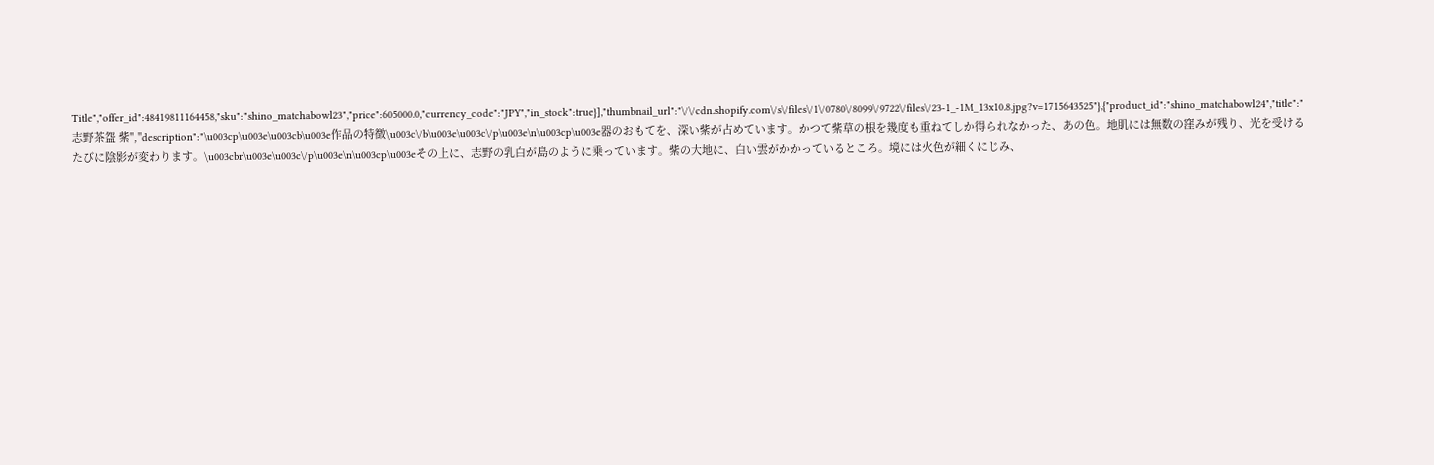Title","offer_id":48419811164458,"sku":"shino_matchabowl23","price":605000.0,"currency_code":"JPY","in_stock":true}],"thumbnail_url":"\/\/cdn.shopify.com\/s\/files\/1\/0780\/8099\/9722\/files\/23-1_-1M_13x10.8.jpg?v=1715643525"},{"product_id":"shino_matchabowl24","title":"志野茶盌 紫","description":"\u003cp\u003e\u003cb\u003e作品の特徴\u003c\/b\u003e\u003c\/p\u003e\n\u003cp\u003e器のおもてを、深い紫が占めています。かつて紫草の根を幾度も重ねてしか得られなかった、あの色。地肌には無数の窪みが残り、光を受けるたびに陰影が変わります。\u003cbr\u003e\u003c\/p\u003e\n\u003cp\u003eその上に、志野の乳白が島のように乗っています。紫の大地に、白い雲がかかっているところ。境には火色が細くにじみ、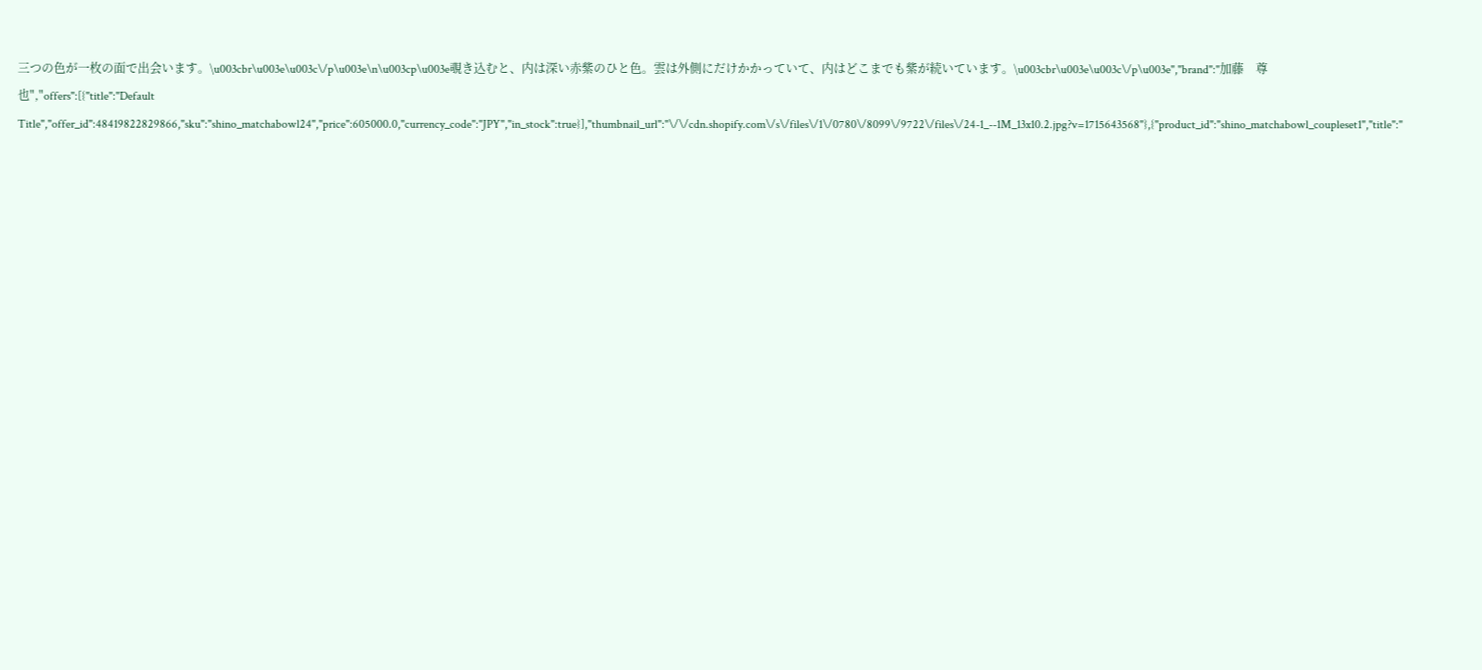三つの色が一枚の面で出会います。\u003cbr\u003e\u003c\/p\u003e\n\u003cp\u003e覗き込むと、内は深い赤紫のひと色。雲は外側にだけかかっていて、内はどこまでも紫が続いています。\u003cbr\u003e\u003c\/p\u003e","brand":"加藤　尊也","offers":[{"title":"Default Title","offer_id":48419822829866,"sku":"shino_matchabowl24","price":605000.0,"currency_code":"JPY","in_stock":true}],"thumbnail_url":"\/\/cdn.shopify.com\/s\/files\/1\/0780\/8099\/9722\/files\/24-1_--1M_13x10.2.jpg?v=1715643568"},{"product_id":"shino_matchabowl_coupleset1","title":"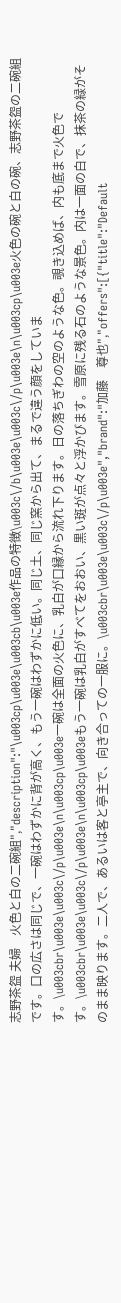志野茶盌 夫婦　火色と白の二碗組","description":"\u003cp\u003e\u003cb\u003e作品の特徴\u003c\/b\u003e\u003c\/p\u003e\n\u003cp\u003e火色の碗と白の碗、志野茶盌の二碗組です。口の広さは同じで、一碗はわずかに背が高く、もう一碗はわずかに低い。同じ土、同じ窯から出て、まるで違う顔をしています。\u003cbr\u003e\u003c\/p\u003e\n\u003cp\u003e一碗は全面の火色に、乳白が口縁から流れ下ります。日の落ちぎわの空のような色。覗き込めば、内も底まで火色です。\u003cbr\u003e\u003c\/p\u003e\n\u003cp\u003eもう一碗は乳白がすべてをおおい、黒い斑が点々と浮かびます。雪原に残る石のような景色。内は一面の白で、抹茶の緑がそのまま映ります。二人で、あるいは客と亭主で、向き合っての一服に。\u003cbr\u003e\u003c\/p\u003e","brand":"加藤　尊也","offers":[{"title":"Default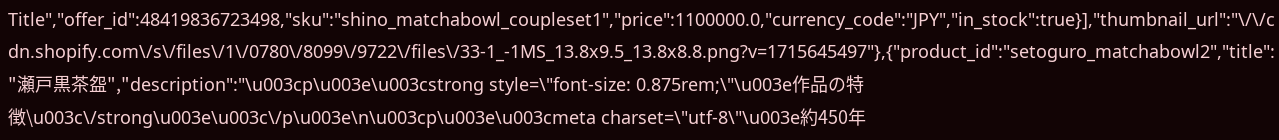Title","offer_id":48419836723498,"sku":"shino_matchabowl_coupleset1","price":1100000.0,"currency_code":"JPY","in_stock":true}],"thumbnail_url":"\/\/cdn.shopify.com\/s\/files\/1\/0780\/8099\/9722\/files\/33-1_-1MS_13.8x9.5_13.8x8.8.png?v=1715645497"},{"product_id":"setoguro_matchabowl2","title":"瀬戸黒茶盌","description":"\u003cp\u003e\u003cstrong style=\"font-size: 0.875rem;\"\u003e作品の特徴\u003c\/strong\u003e\u003c\/p\u003e\n\u003cp\u003e\u003cmeta charset=\"utf-8\"\u003e約450年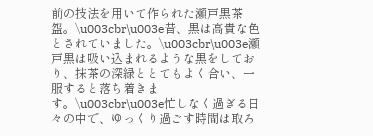前の技法を用いて作られた瀬戸黒茶盌。\u003cbr\u003e昔、黒は高貴な色とされていました。\u003cbr\u003e瀬戸黒は吸い込まれるような黒をしており、抹茶の深緑ととてもよく合い、一服すると落ち着きます。\u003cbr\u003e忙しなく過ぎる日々の中で、ゆっくり過ごす時間は取ろ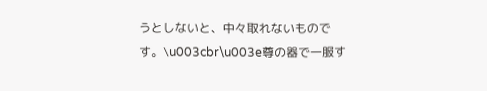うとしないと、中々取れないものです。\u003cbr\u003e尊の器で一服す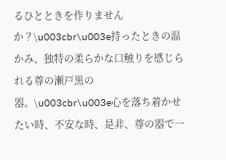るひとときを作りませんか？\u003cbr\u003e持ったときの温かみ、独特の柔らかな口触りを感じられる尊の瀬戸黒の器。\u003cbr\u003e心を落ち着かせたい時、不安な時、是非、尊の器で一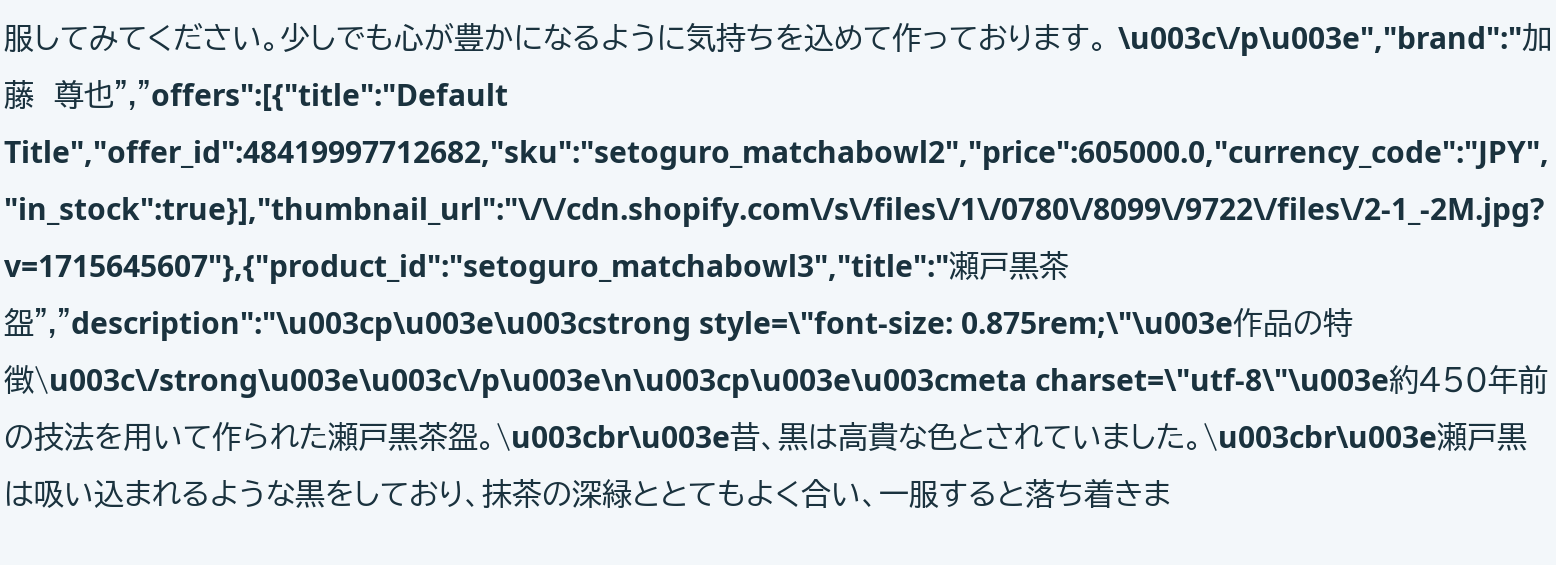服してみてください。少しでも心が豊かになるように気持ちを込めて作っております。 \u003c\/p\u003e","brand":"加藤　尊也","offers":[{"title":"Default Title","offer_id":48419997712682,"sku":"setoguro_matchabowl2","price":605000.0,"currency_code":"JPY","in_stock":true}],"thumbnail_url":"\/\/cdn.shopify.com\/s\/files\/1\/0780\/8099\/9722\/files\/2-1_-2M.jpg?v=1715645607"},{"product_id":"setoguro_matchabowl3","title":"瀬戸黒茶盌","description":"\u003cp\u003e\u003cstrong style=\"font-size: 0.875rem;\"\u003e作品の特徴\u003c\/strong\u003e\u003c\/p\u003e\n\u003cp\u003e\u003cmeta charset=\"utf-8\"\u003e約450年前の技法を用いて作られた瀬戸黒茶盌。\u003cbr\u003e昔、黒は高貴な色とされていました。\u003cbr\u003e瀬戸黒は吸い込まれるような黒をしており、抹茶の深緑ととてもよく合い、一服すると落ち着きま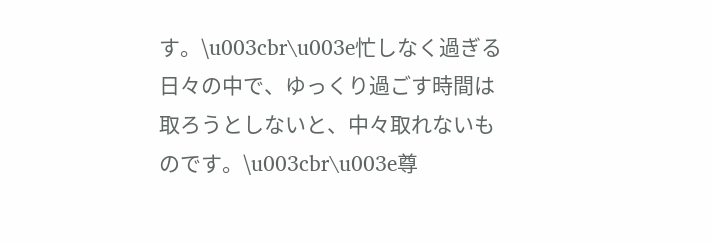す。\u003cbr\u003e忙しなく過ぎる日々の中で、ゆっくり過ごす時間は取ろうとしないと、中々取れないものです。\u003cbr\u003e尊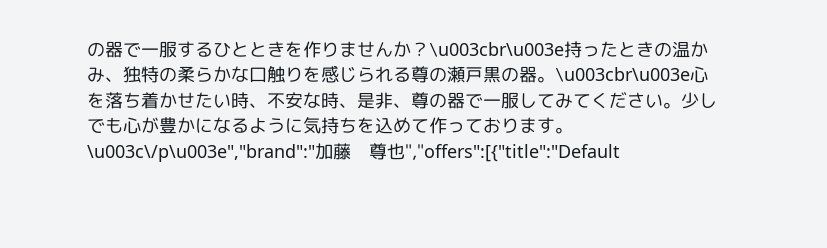の器で一服するひとときを作りませんか？\u003cbr\u003e持ったときの温かみ、独特の柔らかな口触りを感じられる尊の瀬戸黒の器。\u003cbr\u003e心を落ち着かせたい時、不安な時、是非、尊の器で一服してみてください。少しでも心が豊かになるように気持ちを込めて作っております。 \u003c\/p\u003e","brand":"加藤　尊也","offers":[{"title":"Default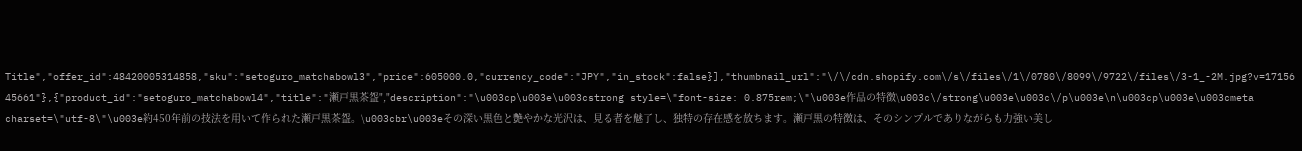Title","offer_id":48420005314858,"sku":"setoguro_matchabowl3","price":605000.0,"currency_code":"JPY","in_stock":false}],"thumbnail_url":"\/\/cdn.shopify.com\/s\/files\/1\/0780\/8099\/9722\/files\/3-1_-2M.jpg?v=1715645661"},{"product_id":"setoguro_matchabowl4","title":"瀬戸黒茶盌","description":"\u003cp\u003e\u003cstrong style=\"font-size: 0.875rem;\"\u003e作品の特徴\u003c\/strong\u003e\u003c\/p\u003e\n\u003cp\u003e\u003cmeta charset=\"utf-8\"\u003e約450年前の技法を用いて作られた瀬戸黒茶盌。\u003cbr\u003eその深い黒色と艶やかな光沢は、見る者を魅了し、独特の存在感を放ちます。瀬戸黒の特徴は、そのシンプルでありながらも力強い美し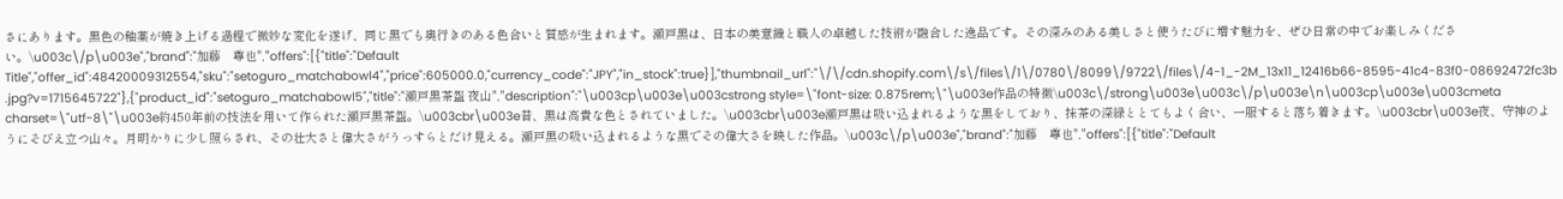さにあります。黒色の釉薬が焼き上げる過程で微妙な変化を遂げ、同じ黒でも奥行きのある色合いと質感が生まれます。瀬戸黒は、日本の美意識と職人の卓越した技術が融合した逸品です。その深みのある美しさと使うたびに増す魅力を、ぜひ日常の中でお楽しみください。\u003c\/p\u003e","brand":"加藤　尊也","offers":[{"title":"Default Title","offer_id":48420009312554,"sku":"setoguro_matchabowl4","price":605000.0,"currency_code":"JPY","in_stock":true}],"thumbnail_url":"\/\/cdn.shopify.com\/s\/files\/1\/0780\/8099\/9722\/files\/4-1_-2M_13x11_12416b66-8595-41c4-83f0-08692472fc3b.jpg?v=1715645722"},{"product_id":"setoguro_matchabowl5","title":"瀬戸黒茶盌 夜山","description":"\u003cp\u003e\u003cstrong style=\"font-size: 0.875rem;\"\u003e作品の特徴\u003c\/strong\u003e\u003c\/p\u003e\n\u003cp\u003e\u003cmeta charset=\"utf-8\"\u003e約450年前の技法を用いて作られた瀬戸黒茶盌。\u003cbr\u003e昔、黒は高貴な色とされていました。\u003cbr\u003e瀬戸黒は吸い込まれるような黒をしており、抹茶の深緑ととてもよく合い、一服すると落ち着きます。\u003cbr\u003e夜、守神のようにそびえ立つ山々。月明かりに少し照らされ、その壮大さと偉大さがうっすらとだけ見える。瀬戸黒の吸い込まれるような黒でその偉大さを映した作品。\u003c\/p\u003e","brand":"加藤　尊也","offers":[{"title":"Default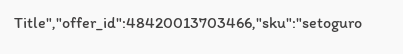Title","offer_id":48420013703466,"sku":"setoguro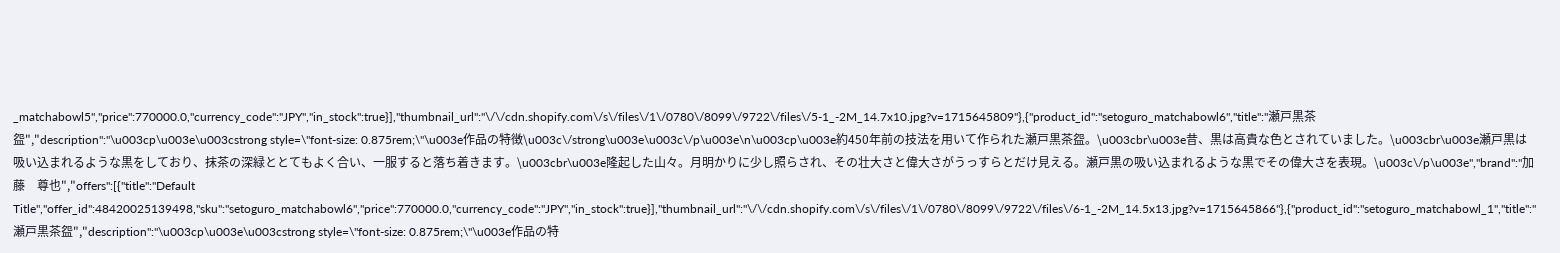_matchabowl5","price":770000.0,"currency_code":"JPY","in_stock":true}],"thumbnail_url":"\/\/cdn.shopify.com\/s\/files\/1\/0780\/8099\/9722\/files\/5-1_-2M_14.7x10.jpg?v=1715645809"},{"product_id":"setoguro_matchabowl6","title":"瀬戸黒茶盌","description":"\u003cp\u003e\u003cstrong style=\"font-size: 0.875rem;\"\u003e作品の特徴\u003c\/strong\u003e\u003c\/p\u003e\n\u003cp\u003e約450年前の技法を用いて作られた瀬戸黒茶盌。\u003cbr\u003e昔、黒は高貴な色とされていました。\u003cbr\u003e瀬戸黒は吸い込まれるような黒をしており、抹茶の深緑ととてもよく合い、一服すると落ち着きます。\u003cbr\u003e隆起した山々。月明かりに少し照らされ、その壮大さと偉大さがうっすらとだけ見える。瀬戸黒の吸い込まれるような黒でその偉大さを表現。\u003c\/p\u003e","brand":"加藤　尊也","offers":[{"title":"Default Title","offer_id":48420025139498,"sku":"setoguro_matchabowl6","price":770000.0,"currency_code":"JPY","in_stock":true}],"thumbnail_url":"\/\/cdn.shopify.com\/s\/files\/1\/0780\/8099\/9722\/files\/6-1_-2M_14.5x13.jpg?v=1715645866"},{"product_id":"setoguro_matchabowl_1","title":"瀬戸黒茶盌","description":"\u003cp\u003e\u003cstrong style=\"font-size: 0.875rem;\"\u003e作品の特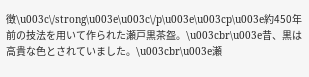徴\u003c\/strong\u003e\u003c\/p\u003e\u003cp\u003e約450年前の技法を用いて作られた瀬戸黒茶盌。\u003cbr\u003e昔、黒は高貴な色とされていました。\u003cbr\u003e瀬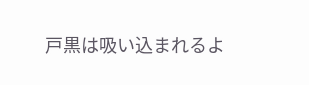戸黒は吸い込まれるよ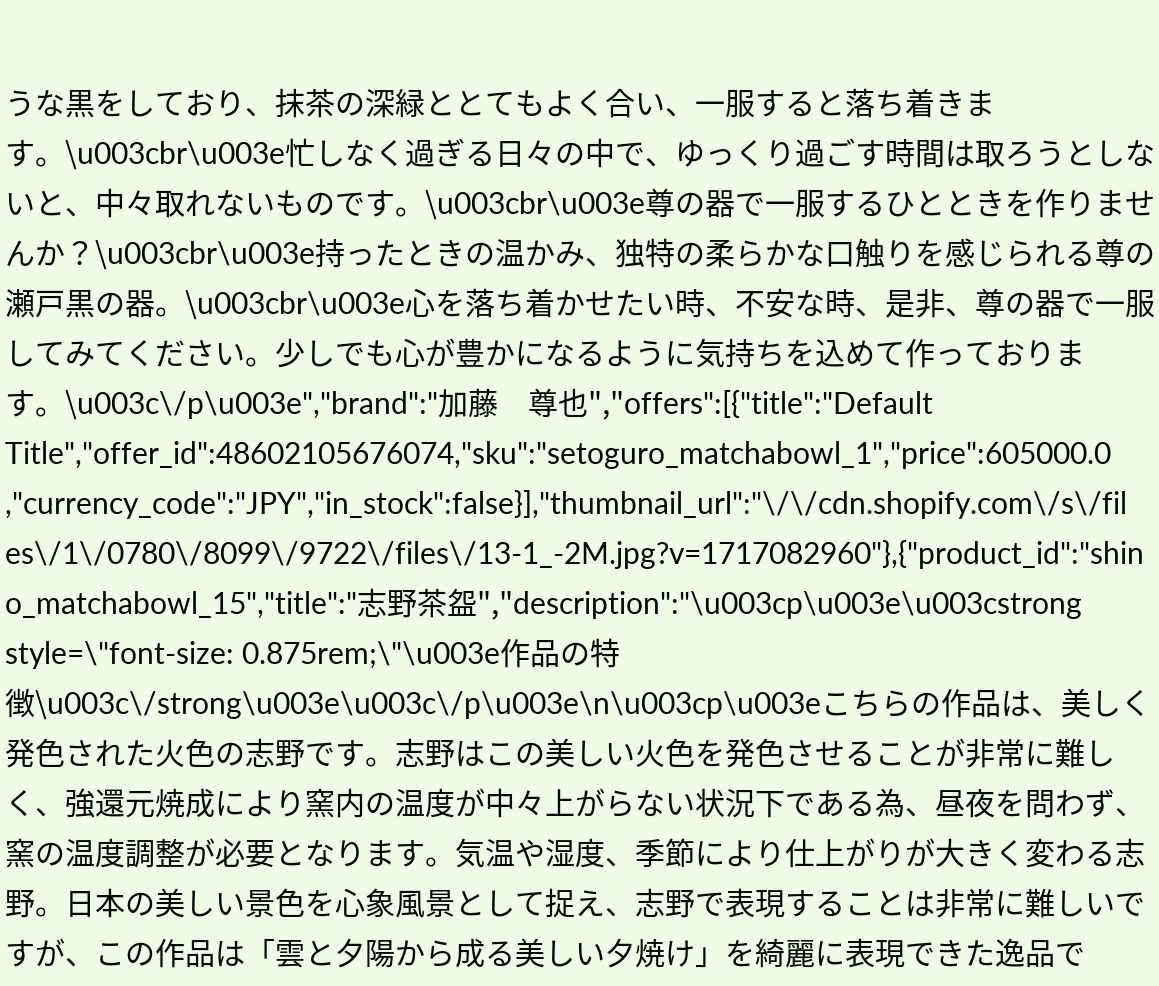うな黒をしており、抹茶の深緑ととてもよく合い、一服すると落ち着きます。\u003cbr\u003e忙しなく過ぎる日々の中で、ゆっくり過ごす時間は取ろうとしないと、中々取れないものです。\u003cbr\u003e尊の器で一服するひとときを作りませんか？\u003cbr\u003e持ったときの温かみ、独特の柔らかな口触りを感じられる尊の瀬戸黒の器。\u003cbr\u003e心を落ち着かせたい時、不安な時、是非、尊の器で一服してみてください。少しでも心が豊かになるように気持ちを込めて作っております。\u003c\/p\u003e","brand":"加藤　尊也","offers":[{"title":"Default Title","offer_id":48602105676074,"sku":"setoguro_matchabowl_1","price":605000.0,"currency_code":"JPY","in_stock":false}],"thumbnail_url":"\/\/cdn.shopify.com\/s\/files\/1\/0780\/8099\/9722\/files\/13-1_-2M.jpg?v=1717082960"},{"product_id":"shino_matchabowl_15","title":"志野茶盌","description":"\u003cp\u003e\u003cstrong style=\"font-size: 0.875rem;\"\u003e作品の特徴\u003c\/strong\u003e\u003c\/p\u003e\n\u003cp\u003eこちらの作品は、美しく発色された火色の志野です。志野はこの美しい火色を発色させることが非常に難しく、強還元焼成により窯内の温度が中々上がらない状況下である為、昼夜を問わず、窯の温度調整が必要となります。気温や湿度、季節により仕上がりが大きく変わる志野。日本の美しい景色を心象風景として捉え、志野で表現することは非常に難しいですが、この作品は「雲と夕陽から成る美しい夕焼け」を綺麗に表現できた逸品で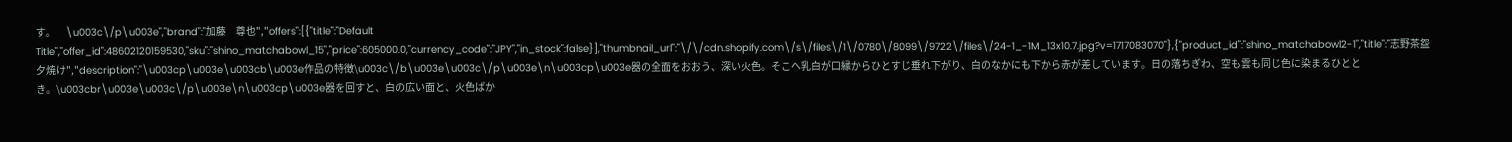す。　\u003c\/p\u003e","brand":"加藤　尊也","offers":[{"title":"Default Title","offer_id":48602120159530,"sku":"shino_matchabowl_15","price":605000.0,"currency_code":"JPY","in_stock":false}],"thumbnail_url":"\/\/cdn.shopify.com\/s\/files\/1\/0780\/8099\/9722\/files\/24-1_-1M_13x10.7.jpg?v=1717083070"},{"product_id":"shino_matchabowl2-1","title":"志野茶盌　夕焼け","description":"\u003cp\u003e\u003cb\u003e作品の特徴\u003c\/b\u003e\u003c\/p\u003e\n\u003cp\u003e器の全面をおおう、深い火色。そこへ乳白が口縁からひとすじ垂れ下がり、白のなかにも下から赤が差しています。日の落ちぎわ、空も雲も同じ色に染まるひととき。\u003cbr\u003e\u003c\/p\u003e\n\u003cp\u003e器を回すと、白の広い面と、火色ばか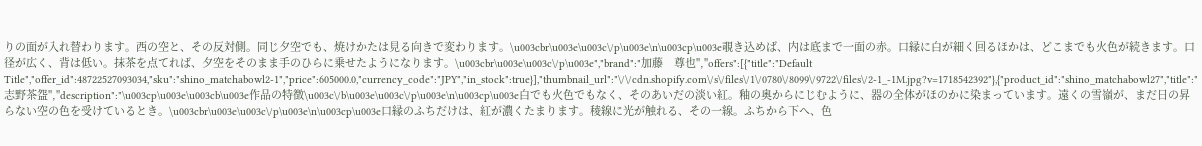りの面が入れ替わります。西の空と、その反対側。同じ夕空でも、焼けかたは見る向きで変わります。\u003cbr\u003e\u003c\/p\u003e\n\u003cp\u003e覗き込めば、内は底まで一面の赤。口縁に白が細く回るほかは、どこまでも火色が続きます。口径が広く、背は低い。抹茶を点てれば、夕空をそのまま手のひらに乗せたようになります。\u003cbr\u003e\u003c\/p\u003e","brand":"加藤　尊也","offers":[{"title":"Default Title","offer_id":48722527093034,"sku":"shino_matchabowl2-1","price":605000.0,"currency_code":"JPY","in_stock":true}],"thumbnail_url":"\/\/cdn.shopify.com\/s\/files\/1\/0780\/8099\/9722\/files\/2-1_-1M.jpg?v=1718542392"},{"product_id":"shino_matchabowl27","title":"志野茶盌","description":"\u003cp\u003e\u003cb\u003e作品の特徴\u003c\/b\u003e\u003c\/p\u003e\n\u003cp\u003e白でも火色でもなく、そのあいだの淡い紅。釉の奥からにじむように、器の全体がほのかに染まっています。遠くの雪嶺が、まだ日の昇らない空の色を受けているとき。\u003cbr\u003e\u003c\/p\u003e\n\u003cp\u003e口縁のふちだけは、紅が濃くたまります。稜線に光が触れる、その一線。ふちから下へ、色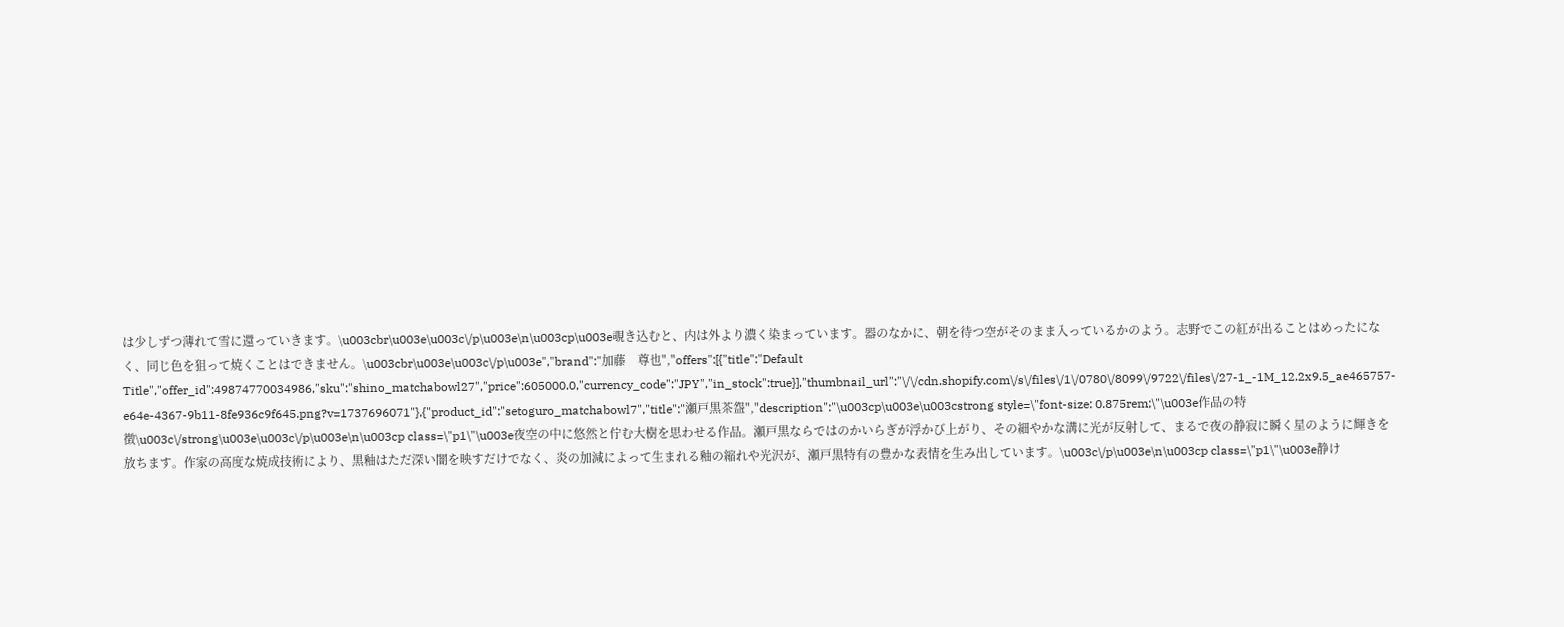は少しずつ薄れて雪に還っていきます。\u003cbr\u003e\u003c\/p\u003e\n\u003cp\u003e覗き込むと、内は外より濃く染まっています。器のなかに、朝を待つ空がそのまま入っているかのよう。志野でこの紅が出ることはめったになく、同じ色を狙って焼くことはできません。\u003cbr\u003e\u003c\/p\u003e","brand":"加藤　尊也","offers":[{"title":"Default Title","offer_id":49874770034986,"sku":"shino_matchabowl27","price":605000.0,"currency_code":"JPY","in_stock":true}],"thumbnail_url":"\/\/cdn.shopify.com\/s\/files\/1\/0780\/8099\/9722\/files\/27-1_-1M_12.2x9.5_ae465757-e64e-4367-9b11-8fe936c9f645.png?v=1737696071"},{"product_id":"setoguro_matchabowl7","title":"瀬戸黒茶盌","description":"\u003cp\u003e\u003cstrong style=\"font-size: 0.875rem;\"\u003e作品の特徴\u003c\/strong\u003e\u003c\/p\u003e\n\u003cp class=\"p1\"\u003e夜空の中に悠然と佇む大樹を思わせる作品。瀬戸黒ならではのかいらぎが浮かび上がり、その細やかな溝に光が反射して、まるで夜の静寂に瞬く星のように輝きを放ちます。作家の高度な焼成技術により、黒釉はただ深い闇を映すだけでなく、炎の加減によって生まれる釉の縮れや光沢が、瀬戸黒特有の豊かな表情を生み出しています。\u003c\/p\u003e\n\u003cp class=\"p1\"\u003e静け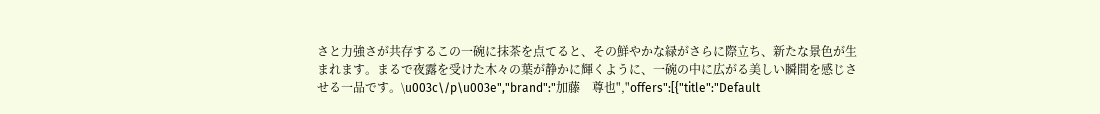さと力強さが共存するこの一碗に抹茶を点てると、その鮮やかな緑がさらに際立ち、新たな景色が生まれます。まるで夜露を受けた木々の葉が静かに輝くように、一碗の中に広がる美しい瞬間を感じさせる一品です。\u003c\/p\u003e","brand":"加藤　尊也","offers":[{"title":"Default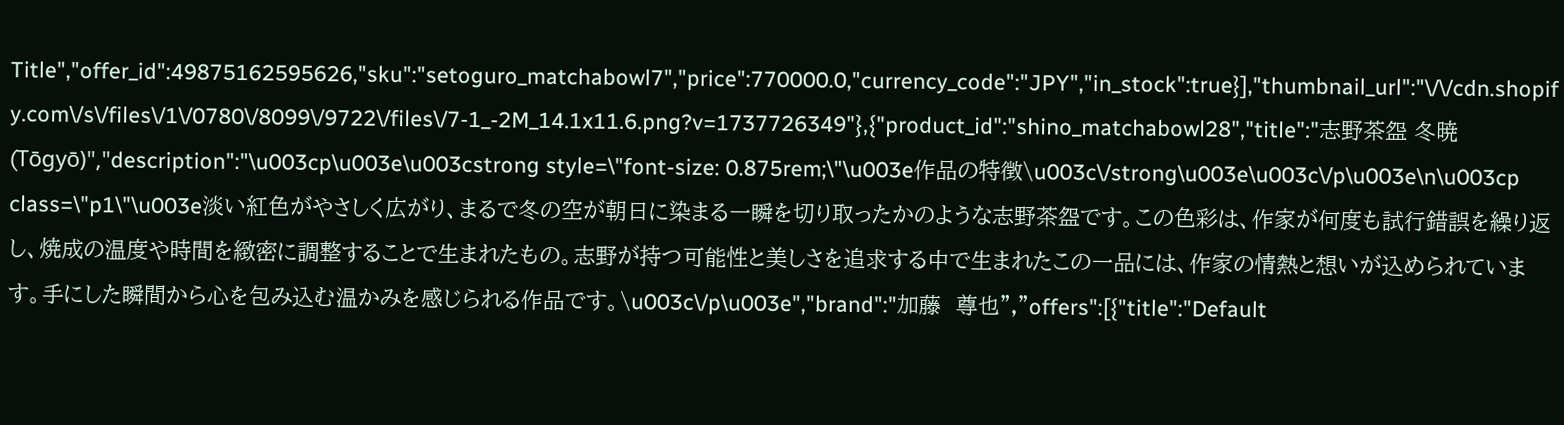Title","offer_id":49875162595626,"sku":"setoguro_matchabowl7","price":770000.0,"currency_code":"JPY","in_stock":true}],"thumbnail_url":"\/\/cdn.shopify.com\/s\/files\/1\/0780\/8099\/9722\/files\/7-1_-2M_14.1x11.6.png?v=1737726349"},{"product_id":"shino_matchabowl28","title":"志野茶盌 冬暁 (Tōgyō)","description":"\u003cp\u003e\u003cstrong style=\"font-size: 0.875rem;\"\u003e作品の特徴\u003c\/strong\u003e\u003c\/p\u003e\n\u003cp class=\"p1\"\u003e淡い紅色がやさしく広がり、まるで冬の空が朝日に染まる一瞬を切り取ったかのような志野茶盌です。この色彩は、作家が何度も試行錯誤を繰り返し、焼成の温度や時間を緻密に調整することで生まれたもの。志野が持つ可能性と美しさを追求する中で生まれたこの一品には、作家の情熱と想いが込められています。手にした瞬間から心を包み込む温かみを感じられる作品です。\u003c\/p\u003e","brand":"加藤　尊也","offers":[{"title":"Default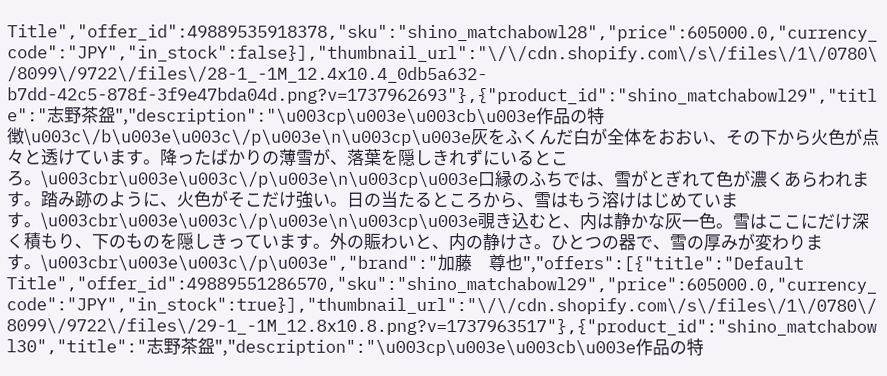Title","offer_id":49889535918378,"sku":"shino_matchabowl28","price":605000.0,"currency_code":"JPY","in_stock":false}],"thumbnail_url":"\/\/cdn.shopify.com\/s\/files\/1\/0780\/8099\/9722\/files\/28-1_-1M_12.4x10.4_0db5a632-b7dd-42c5-878f-3f9e47bda04d.png?v=1737962693"},{"product_id":"shino_matchabowl29","title":"志野茶盌","description":"\u003cp\u003e\u003cb\u003e作品の特徴\u003c\/b\u003e\u003c\/p\u003e\n\u003cp\u003e灰をふくんだ白が全体をおおい、その下から火色が点々と透けています。降ったばかりの薄雪が、落葉を隠しきれずにいるところ。\u003cbr\u003e\u003c\/p\u003e\n\u003cp\u003e口縁のふちでは、雪がとぎれて色が濃くあらわれます。踏み跡のように、火色がそこだけ強い。日の当たるところから、雪はもう溶けはじめています。\u003cbr\u003e\u003c\/p\u003e\n\u003cp\u003e覗き込むと、内は静かな灰一色。雪はここにだけ深く積もり、下のものを隠しきっています。外の賑わいと、内の静けさ。ひとつの器で、雪の厚みが変わります。\u003cbr\u003e\u003c\/p\u003e","brand":"加藤　尊也","offers":[{"title":"Default Title","offer_id":49889551286570,"sku":"shino_matchabowl29","price":605000.0,"currency_code":"JPY","in_stock":true}],"thumbnail_url":"\/\/cdn.shopify.com\/s\/files\/1\/0780\/8099\/9722\/files\/29-1_-1M_12.8x10.8.png?v=1737963517"},{"product_id":"shino_matchabowl30","title":"志野茶盌","description":"\u003cp\u003e\u003cb\u003e作品の特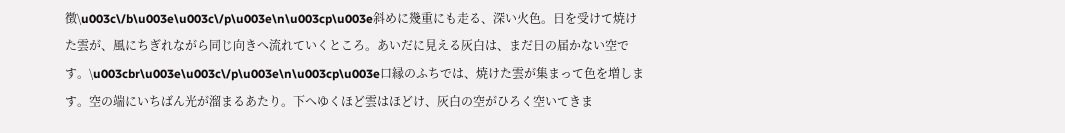徴\u003c\/b\u003e\u003c\/p\u003e\n\u003cp\u003e斜めに幾重にも走る、深い火色。日を受けて焼けた雲が、風にちぎれながら同じ向きへ流れていくところ。あいだに見える灰白は、まだ日の届かない空です。\u003cbr\u003e\u003c\/p\u003e\n\u003cp\u003e口縁のふちでは、焼けた雲が集まって色を増します。空の端にいちばん光が溜まるあたり。下へゆくほど雲はほどけ、灰白の空がひろく空いてきま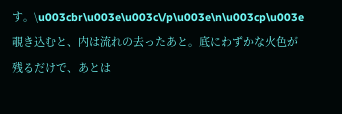す。\u003cbr\u003e\u003c\/p\u003e\n\u003cp\u003e覗き込むと、内は流れの去ったあと。底にわずかな火色が残るだけで、あとは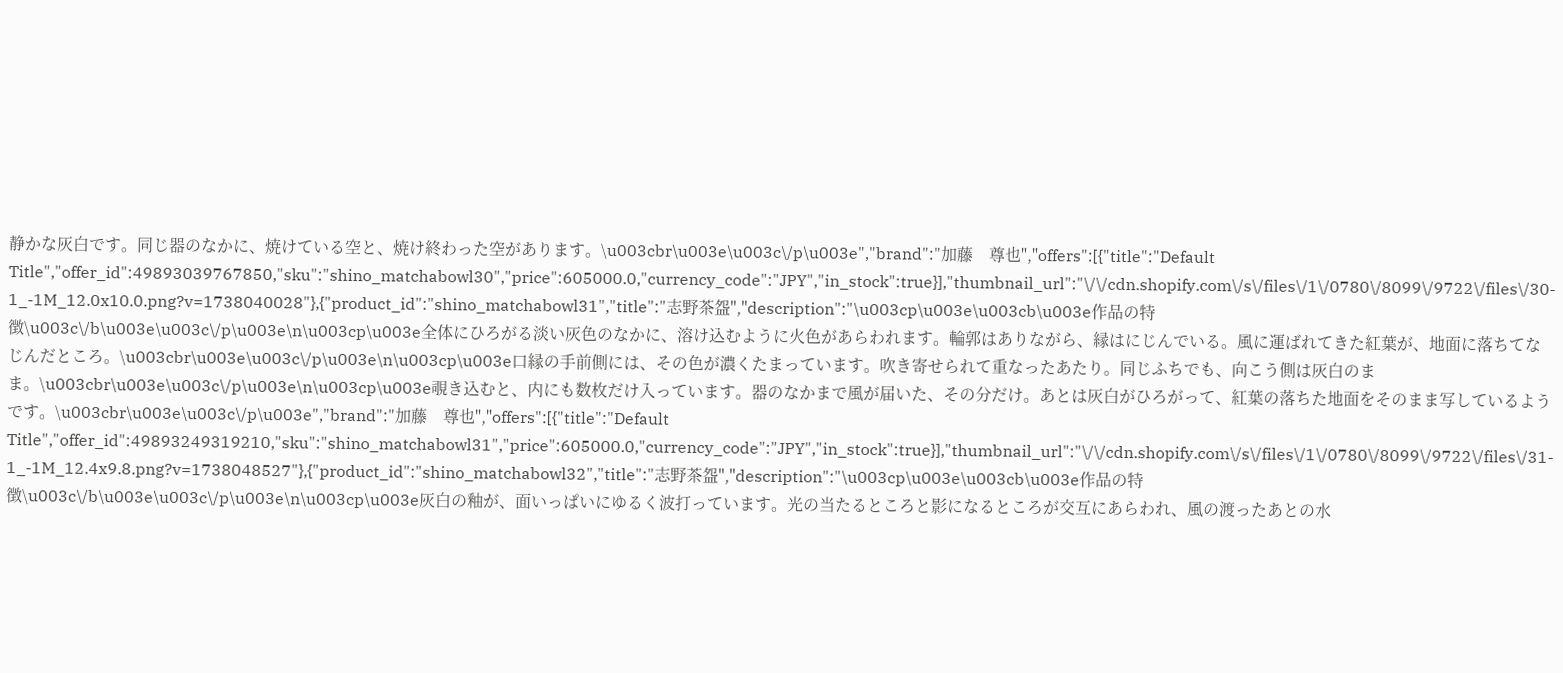静かな灰白です。同じ器のなかに、焼けている空と、焼け終わった空があります。\u003cbr\u003e\u003c\/p\u003e","brand":"加藤　尊也","offers":[{"title":"Default Title","offer_id":49893039767850,"sku":"shino_matchabowl30","price":605000.0,"currency_code":"JPY","in_stock":true}],"thumbnail_url":"\/\/cdn.shopify.com\/s\/files\/1\/0780\/8099\/9722\/files\/30-1_-1M_12.0x10.0.png?v=1738040028"},{"product_id":"shino_matchabowl31","title":"志野茶盌","description":"\u003cp\u003e\u003cb\u003e作品の特徴\u003c\/b\u003e\u003c\/p\u003e\n\u003cp\u003e全体にひろがる淡い灰色のなかに、溶け込むように火色があらわれます。輪郭はありながら、縁はにじんでいる。風に運ばれてきた紅葉が、地面に落ちてなじんだところ。\u003cbr\u003e\u003c\/p\u003e\n\u003cp\u003e口縁の手前側には、その色が濃くたまっています。吹き寄せられて重なったあたり。同じふちでも、向こう側は灰白のまま。\u003cbr\u003e\u003c\/p\u003e\n\u003cp\u003e覗き込むと、内にも数枚だけ入っています。器のなかまで風が届いた、その分だけ。あとは灰白がひろがって、紅葉の落ちた地面をそのまま写しているようです。\u003cbr\u003e\u003c\/p\u003e","brand":"加藤　尊也","offers":[{"title":"Default Title","offer_id":49893249319210,"sku":"shino_matchabowl31","price":605000.0,"currency_code":"JPY","in_stock":true}],"thumbnail_url":"\/\/cdn.shopify.com\/s\/files\/1\/0780\/8099\/9722\/files\/31-1_-1M_12.4x9.8.png?v=1738048527"},{"product_id":"shino_matchabowl32","title":"志野茶盌","description":"\u003cp\u003e\u003cb\u003e作品の特徴\u003c\/b\u003e\u003c\/p\u003e\n\u003cp\u003e灰白の釉が、面いっぱいにゆるく波打っています。光の当たるところと影になるところが交互にあらわれ、風の渡ったあとの水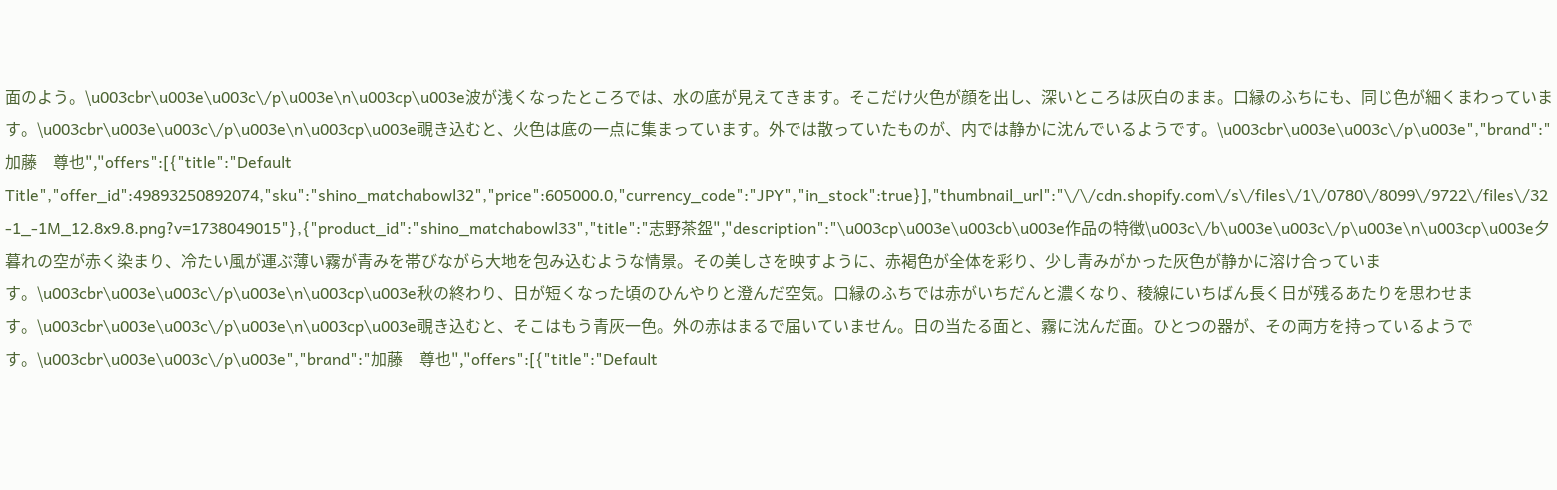面のよう。\u003cbr\u003e\u003c\/p\u003e\n\u003cp\u003e波が浅くなったところでは、水の底が見えてきます。そこだけ火色が顔を出し、深いところは灰白のまま。口縁のふちにも、同じ色が細くまわっています。\u003cbr\u003e\u003c\/p\u003e\n\u003cp\u003e覗き込むと、火色は底の一点に集まっています。外では散っていたものが、内では静かに沈んでいるようです。\u003cbr\u003e\u003c\/p\u003e","brand":"加藤　尊也","offers":[{"title":"Default Title","offer_id":49893250892074,"sku":"shino_matchabowl32","price":605000.0,"currency_code":"JPY","in_stock":true}],"thumbnail_url":"\/\/cdn.shopify.com\/s\/files\/1\/0780\/8099\/9722\/files\/32-1_-1M_12.8x9.8.png?v=1738049015"},{"product_id":"shino_matchabowl33","title":"志野茶盌","description":"\u003cp\u003e\u003cb\u003e作品の特徴\u003c\/b\u003e\u003c\/p\u003e\n\u003cp\u003e夕暮れの空が赤く染まり、冷たい風が運ぶ薄い霧が青みを帯びながら大地を包み込むような情景。その美しさを映すように、赤褐色が全体を彩り、少し青みがかった灰色が静かに溶け合っています。\u003cbr\u003e\u003c\/p\u003e\n\u003cp\u003e秋の終わり、日が短くなった頃のひんやりと澄んだ空気。口縁のふちでは赤がいちだんと濃くなり、稜線にいちばん長く日が残るあたりを思わせます。\u003cbr\u003e\u003c\/p\u003e\n\u003cp\u003e覗き込むと、そこはもう青灰一色。外の赤はまるで届いていません。日の当たる面と、霧に沈んだ面。ひとつの器が、その両方を持っているようです。\u003cbr\u003e\u003c\/p\u003e","brand":"加藤　尊也","offers":[{"title":"Default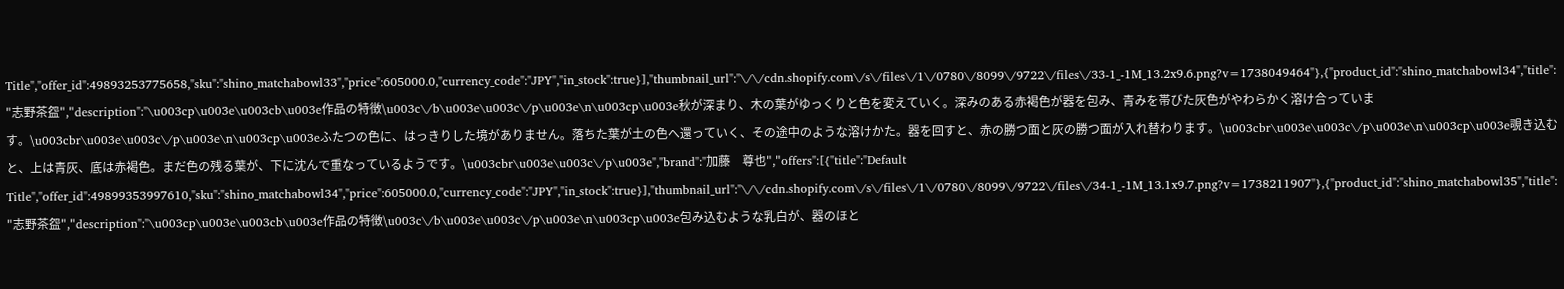Title","offer_id":49893253775658,"sku":"shino_matchabowl33","price":605000.0,"currency_code":"JPY","in_stock":true}],"thumbnail_url":"\/\/cdn.shopify.com\/s\/files\/1\/0780\/8099\/9722\/files\/33-1_-1M_13.2x9.6.png?v=1738049464"},{"product_id":"shino_matchabowl34","title":"志野茶盌","description":"\u003cp\u003e\u003cb\u003e作品の特徴\u003c\/b\u003e\u003c\/p\u003e\n\u003cp\u003e秋が深まり、木の葉がゆっくりと色を変えていく。深みのある赤褐色が器を包み、青みを帯びた灰色がやわらかく溶け合っています。\u003cbr\u003e\u003c\/p\u003e\n\u003cp\u003eふたつの色に、はっきりした境がありません。落ちた葉が土の色へ還っていく、その途中のような溶けかた。器を回すと、赤の勝つ面と灰の勝つ面が入れ替わります。\u003cbr\u003e\u003c\/p\u003e\n\u003cp\u003e覗き込むと、上は青灰、底は赤褐色。まだ色の残る葉が、下に沈んで重なっているようです。\u003cbr\u003e\u003c\/p\u003e","brand":"加藤　尊也","offers":[{"title":"Default Title","offer_id":49899353997610,"sku":"shino_matchabowl34","price":605000.0,"currency_code":"JPY","in_stock":true}],"thumbnail_url":"\/\/cdn.shopify.com\/s\/files\/1\/0780\/8099\/9722\/files\/34-1_-1M_13.1x9.7.png?v=1738211907"},{"product_id":"shino_matchabowl35","title":"志野茶盌","description":"\u003cp\u003e\u003cb\u003e作品の特徴\u003c\/b\u003e\u003c\/p\u003e\n\u003cp\u003e包み込むような乳白が、器のほと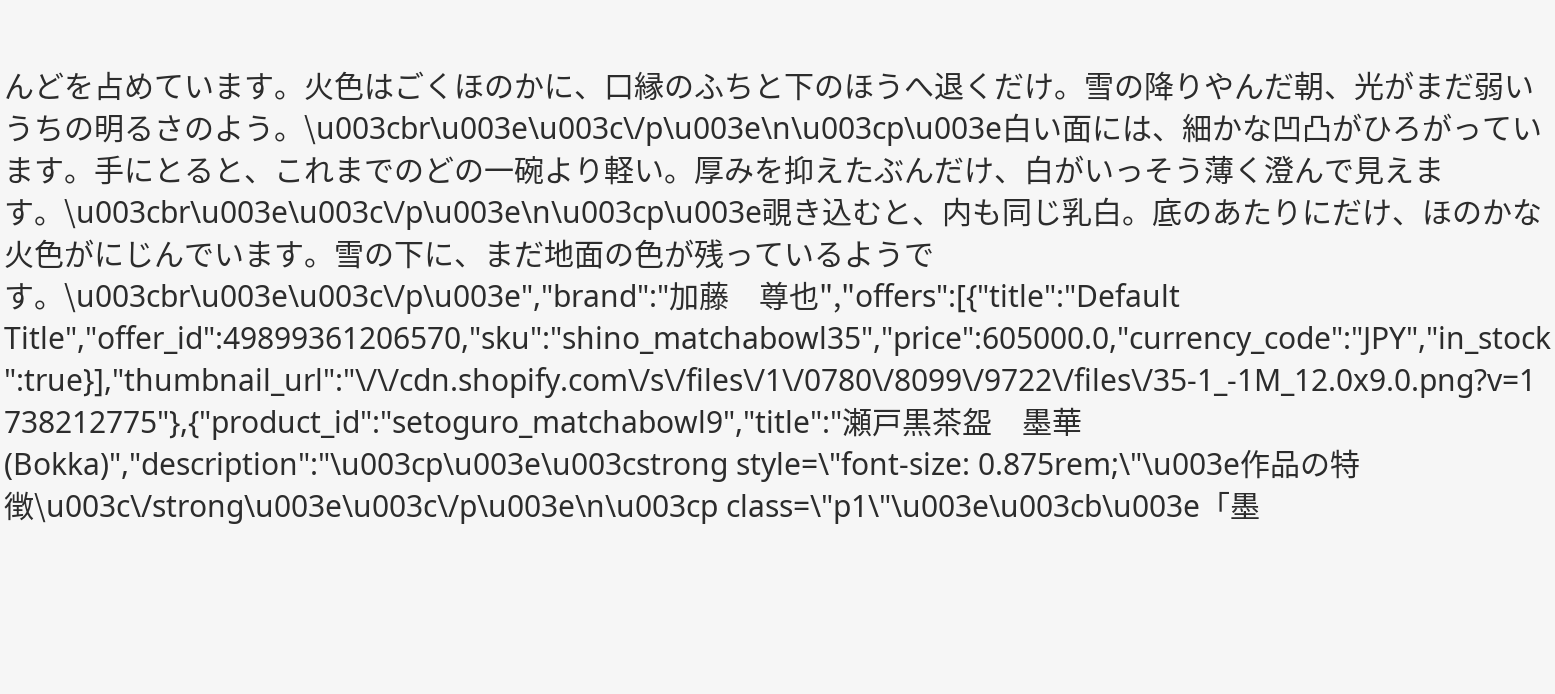んどを占めています。火色はごくほのかに、口縁のふちと下のほうへ退くだけ。雪の降りやんだ朝、光がまだ弱いうちの明るさのよう。\u003cbr\u003e\u003c\/p\u003e\n\u003cp\u003e白い面には、細かな凹凸がひろがっています。手にとると、これまでのどの一碗より軽い。厚みを抑えたぶんだけ、白がいっそう薄く澄んで見えます。\u003cbr\u003e\u003c\/p\u003e\n\u003cp\u003e覗き込むと、内も同じ乳白。底のあたりにだけ、ほのかな火色がにじんでいます。雪の下に、まだ地面の色が残っているようです。\u003cbr\u003e\u003c\/p\u003e","brand":"加藤　尊也","offers":[{"title":"Default Title","offer_id":49899361206570,"sku":"shino_matchabowl35","price":605000.0,"currency_code":"JPY","in_stock":true}],"thumbnail_url":"\/\/cdn.shopify.com\/s\/files\/1\/0780\/8099\/9722\/files\/35-1_-1M_12.0x9.0.png?v=1738212775"},{"product_id":"setoguro_matchabowl9","title":"瀬戸黒茶盌　墨華 (Bokka)","description":"\u003cp\u003e\u003cstrong style=\"font-size: 0.875rem;\"\u003e作品の特徴\u003c\/strong\u003e\u003c\/p\u003e\n\u003cp class=\"p1\"\u003e\u003cb\u003e「墨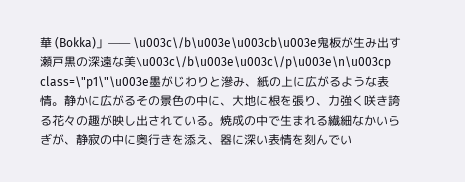華 (Bokka)」—— \u003c\/b\u003e\u003cb\u003e鬼板が生み出す瀬戸黒の深遠な美\u003c\/b\u003e\u003c\/p\u003e\n\u003cp class=\"p1\"\u003e墨がじわりと滲み、紙の上に広がるような表情。静かに広がるその景色の中に、大地に根を張り、力強く咲き誇る花々の趣が映し出されている。焼成の中で生まれる繊細なかいらぎが、静寂の中に奥行きを添え、器に深い表情を刻んでい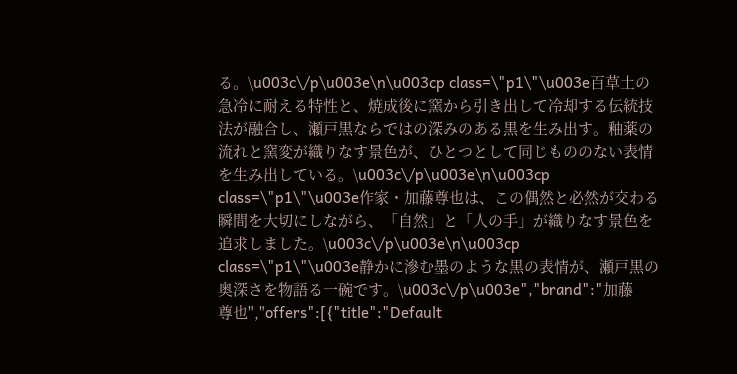る。\u003c\/p\u003e\n\u003cp class=\"p1\"\u003e百草土の急冷に耐える特性と、焼成後に窯から引き出して冷却する伝統技法が融合し、瀬戸黒ならではの深みのある黒を生み出す。釉薬の流れと窯変が織りなす景色が、ひとつとして同じもののない表情を生み出している。\u003c\/p\u003e\n\u003cp class=\"p1\"\u003e作家・加藤尊也は、この偶然と必然が交わる瞬間を大切にしながら、「自然」と「人の手」が織りなす景色を追求しました。\u003c\/p\u003e\n\u003cp class=\"p1\"\u003e静かに滲む墨のような黒の表情が、瀬戸黒の奥深さを物語る一碗です。\u003c\/p\u003e","brand":"加藤　尊也","offers":[{"title":"Default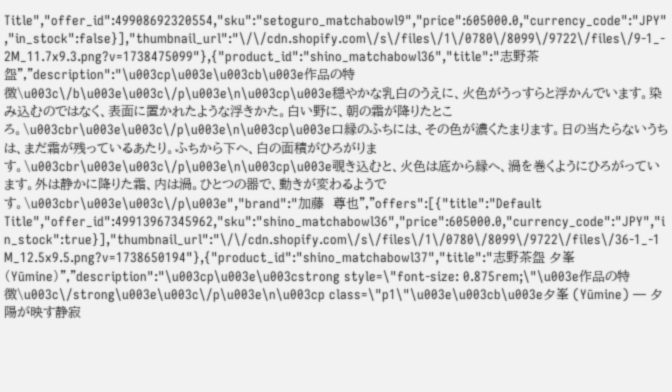Title","offer_id":49908692320554,"sku":"setoguro_matchabowl9","price":605000.0,"currency_code":"JPY","in_stock":false}],"thumbnail_url":"\/\/cdn.shopify.com\/s\/files\/1\/0780\/8099\/9722\/files\/9-1_-2M_11.7x9.3.png?v=1738475099"},{"product_id":"shino_matchabowl36","title":"志野茶盌","description":"\u003cp\u003e\u003cb\u003e作品の特徴\u003c\/b\u003e\u003c\/p\u003e\n\u003cp\u003e穏やかな乳白のうえに、火色がうっすらと浮かんでいます。染み込むのではなく、表面に置かれたような浮きかた。白い野に、朝の霜が降りたところ。\u003cbr\u003e\u003c\/p\u003e\n\u003cp\u003e口縁のふちには、その色が濃くたまります。日の当たらないうちは、まだ霜が残っているあたり。ふちから下へ、白の面積がひろがります。\u003cbr\u003e\u003c\/p\u003e\n\u003cp\u003e覗き込むと、火色は底から縁へ、渦を巻くようにひろがっています。外は静かに降りた霜、内は渦。ひとつの器で、動きが変わるようです。\u003cbr\u003e\u003c\/p\u003e","brand":"加藤　尊也","offers":[{"title":"Default Title","offer_id":49913967345962,"sku":"shino_matchabowl36","price":605000.0,"currency_code":"JPY","in_stock":true}],"thumbnail_url":"\/\/cdn.shopify.com\/s\/files\/1\/0780\/8099\/9722\/files\/36-1_-1M_12.5x9.5.png?v=1738650194"},{"product_id":"shino_matchabowl37","title":"志野茶盌 夕峯（Yūmine）","description":"\u003cp\u003e\u003cstrong style=\"font-size: 0.875rem;\"\u003e作品の特徴\u003c\/strong\u003e\u003c\/p\u003e\n\u003cp class=\"p1\"\u003e\u003cb\u003e夕峯 (Yūmine) — 夕陽が映す静寂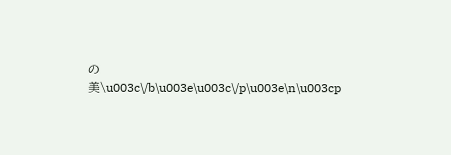の美\u003c\/b\u003e\u003c\/p\u003e\n\u003cp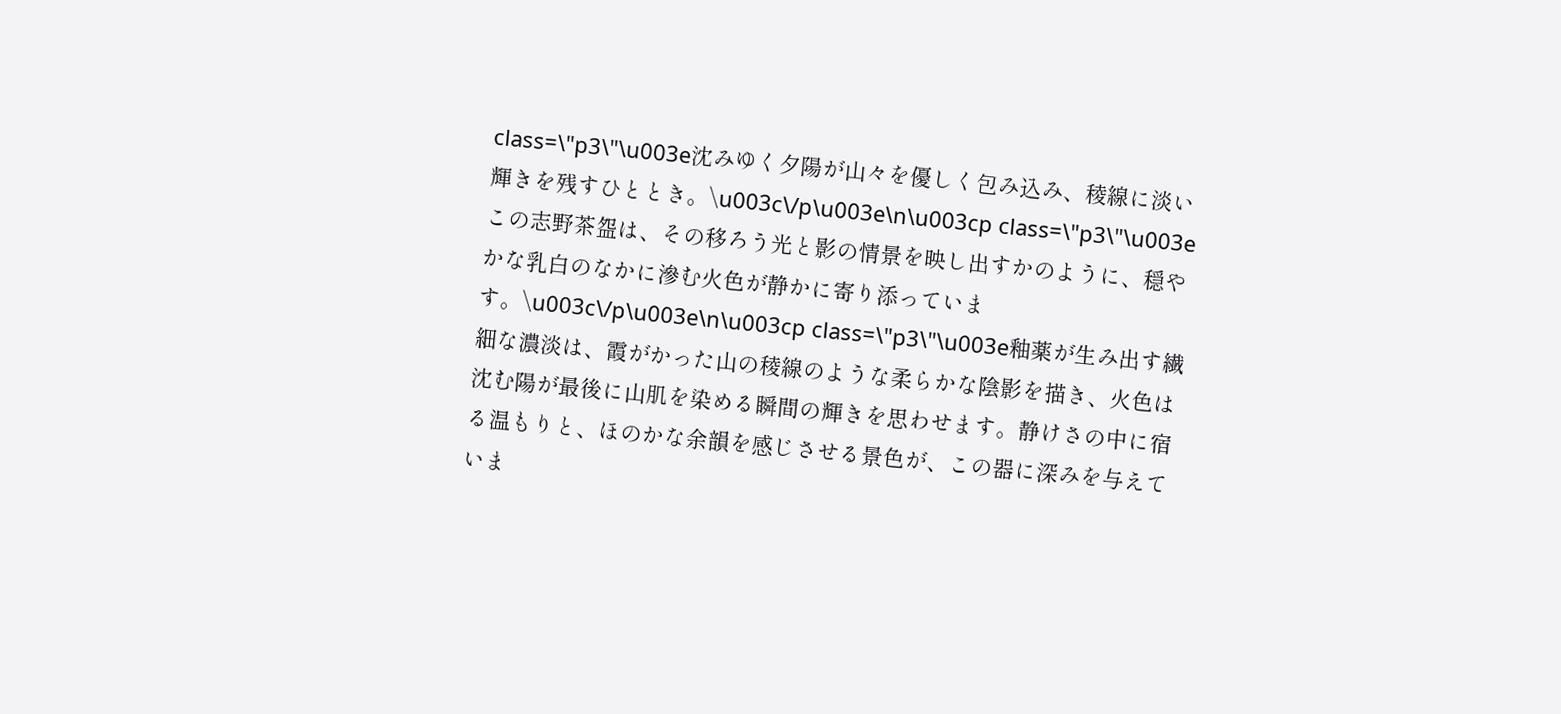class=\"p3\"\u003e沈みゆく夕陽が山々を優しく包み込み、稜線に淡い輝きを残すひととき。\u003c\/p\u003e\n\u003cp class=\"p3\"\u003eこの志野茶盌は、その移ろう光と影の情景を映し出すかのように、穏やかな乳白のなかに滲む火色が静かに寄り添っています。\u003c\/p\u003e\n\u003cp class=\"p3\"\u003e釉薬が生み出す繊細な濃淡は、霞がかった山の稜線のような柔らかな陰影を描き、火色は沈む陽が最後に山肌を染める瞬間の輝きを思わせます。静けさの中に宿る温もりと、ほのかな余韻を感じさせる景色が、この器に深みを与えていま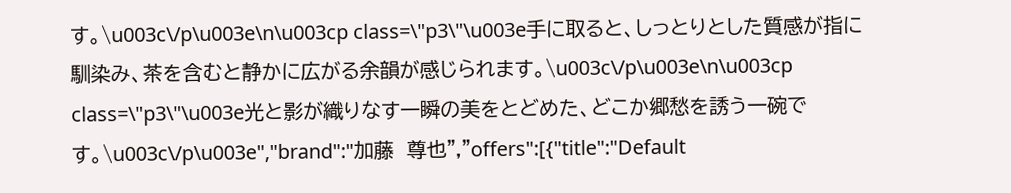す。\u003c\/p\u003e\n\u003cp class=\"p3\"\u003e手に取ると、しっとりとした質感が指に馴染み、茶を含むと静かに広がる余韻が感じられます。\u003c\/p\u003e\n\u003cp class=\"p3\"\u003e光と影が織りなす一瞬の美をとどめた、どこか郷愁を誘う一碗です。\u003c\/p\u003e","brand":"加藤　尊也","offers":[{"title":"Default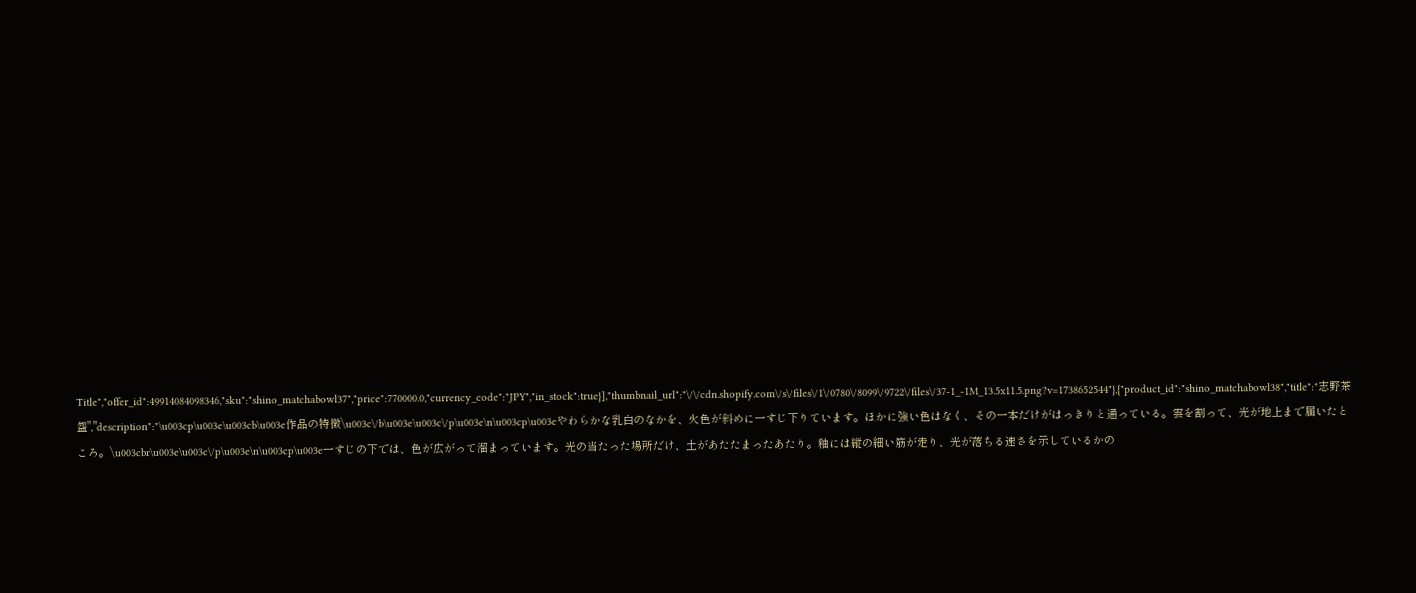Title","offer_id":49914084098346,"sku":"shino_matchabowl37","price":770000.0,"currency_code":"JPY","in_stock":true}],"thumbnail_url":"\/\/cdn.shopify.com\/s\/files\/1\/0780\/8099\/9722\/files\/37-1_-1M_13.5x11.5.png?v=1738652544"},{"product_id":"shino_matchabowl38","title":"志野茶盌","description":"\u003cp\u003e\u003cb\u003e作品の特徴\u003c\/b\u003e\u003c\/p\u003e\n\u003cp\u003eやわらかな乳白のなかを、火色が斜めに一すじ下りています。ほかに強い色はなく、その一本だけがはっきりと通っている。雲を割って、光が地上まで届いたところ。\u003cbr\u003e\u003c\/p\u003e\n\u003cp\u003e一すじの下では、色が広がって溜まっています。光の当たった場所だけ、土があたたまったあたり。釉には縦の細い筋が走り、光が落ちる速さを示しているかの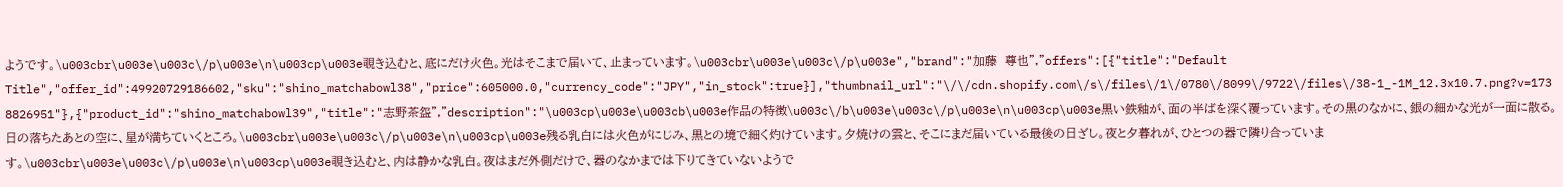ようです。\u003cbr\u003e\u003c\/p\u003e\n\u003cp\u003e覗き込むと、底にだけ火色。光はそこまで届いて、止まっています。\u003cbr\u003e\u003c\/p\u003e","brand":"加藤　尊也","offers":[{"title":"Default Title","offer_id":49920729186602,"sku":"shino_matchabowl38","price":605000.0,"currency_code":"JPY","in_stock":true}],"thumbnail_url":"\/\/cdn.shopify.com\/s\/files\/1\/0780\/8099\/9722\/files\/38-1_-1M_12.3x10.7.png?v=1738826951"},{"product_id":"shino_matchabowl39","title":"志野茶盌","description":"\u003cp\u003e\u003cb\u003e作品の特徴\u003c\/b\u003e\u003c\/p\u003e\n\u003cp\u003e黒い鉄釉が、面の半ばを深く覆っています。その黒のなかに、銀の細かな光が一面に散る。日の落ちたあとの空に、星が満ちていくところ。\u003cbr\u003e\u003c\/p\u003e\n\u003cp\u003e残る乳白には火色がにじみ、黒との境で細く灼けています。夕焼けの雲と、そこにまだ届いている最後の日ざし。夜と夕暮れが、ひとつの器で隣り合っています。\u003cbr\u003e\u003c\/p\u003e\n\u003cp\u003e覗き込むと、内は静かな乳白。夜はまだ外側だけで、器のなかまでは下りてきていないようで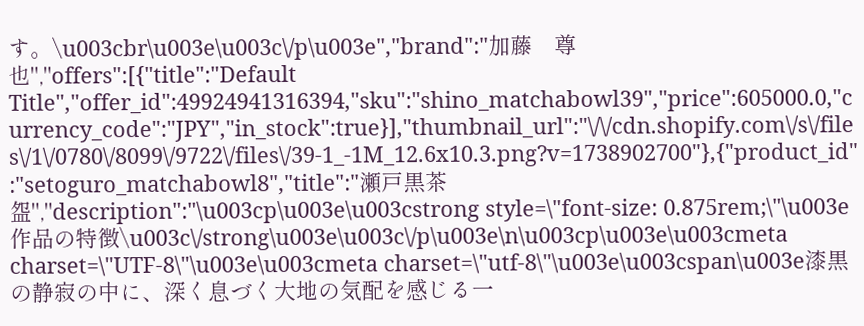す。\u003cbr\u003e\u003c\/p\u003e","brand":"加藤　尊也","offers":[{"title":"Default Title","offer_id":49924941316394,"sku":"shino_matchabowl39","price":605000.0,"currency_code":"JPY","in_stock":true}],"thumbnail_url":"\/\/cdn.shopify.com\/s\/files\/1\/0780\/8099\/9722\/files\/39-1_-1M_12.6x10.3.png?v=1738902700"},{"product_id":"setoguro_matchabowl8","title":"瀬戸黒茶盌","description":"\u003cp\u003e\u003cstrong style=\"font-size: 0.875rem;\"\u003e作品の特徴\u003c\/strong\u003e\u003c\/p\u003e\n\u003cp\u003e\u003cmeta charset=\"UTF-8\"\u003e\u003cmeta charset=\"utf-8\"\u003e\u003cspan\u003e漆黒の静寂の中に、深く息づく大地の気配を感じる一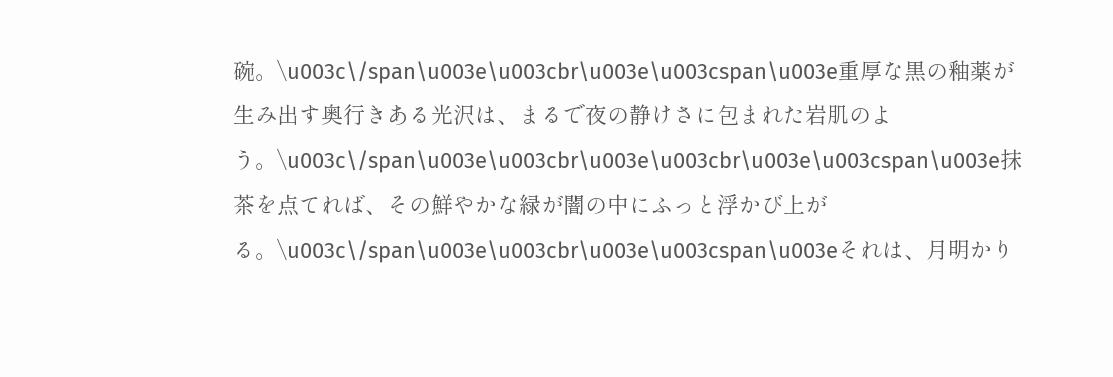碗。\u003c\/span\u003e\u003cbr\u003e\u003cspan\u003e重厚な黒の釉薬が生み出す奥行きある光沢は、まるで夜の静けさに包まれた岩肌のよう。\u003c\/span\u003e\u003cbr\u003e\u003cbr\u003e\u003cspan\u003e抹茶を点てれば、その鮮やかな緑が闇の中にふっと浮かび上がる。\u003c\/span\u003e\u003cbr\u003e\u003cspan\u003eそれは、月明かり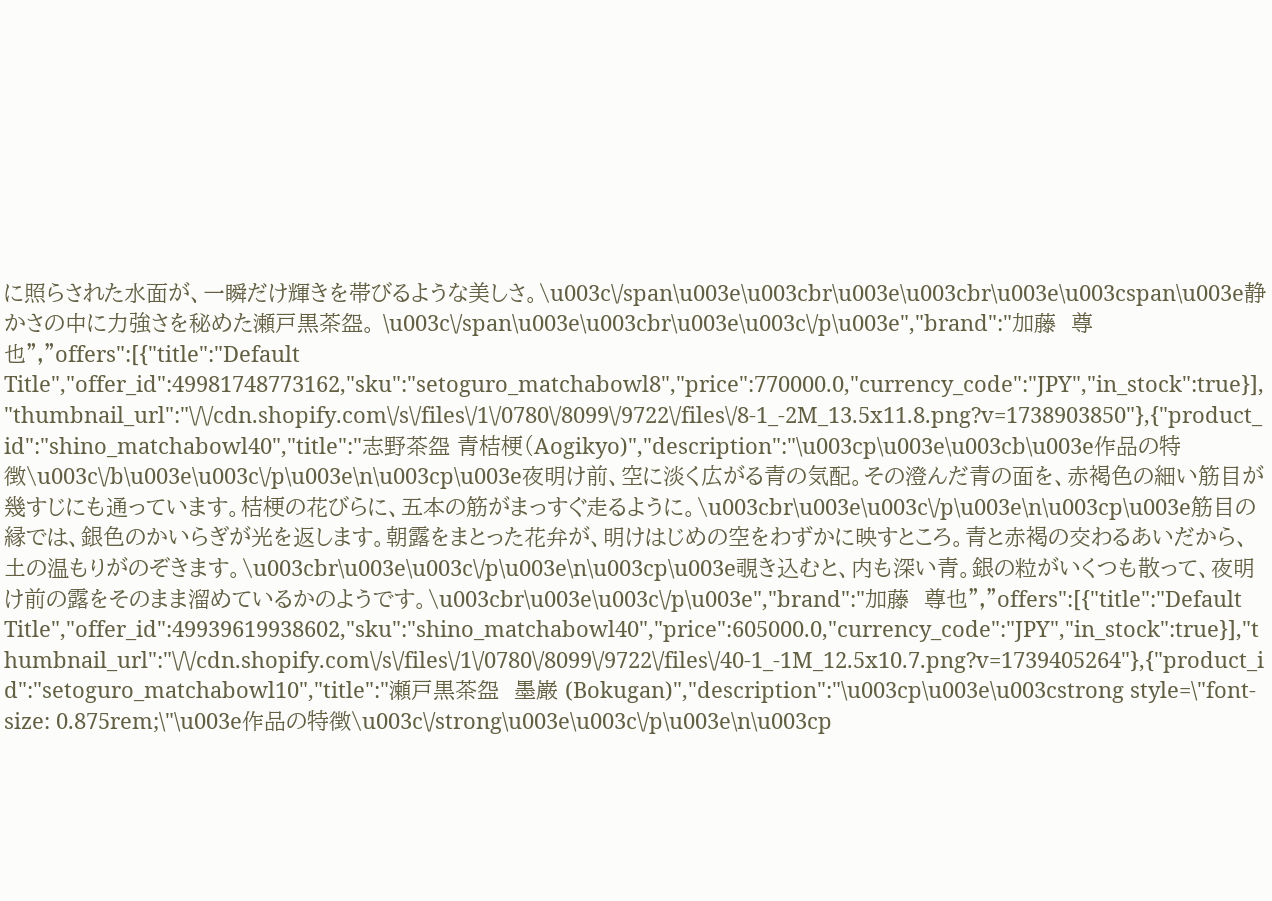に照らされた水面が、一瞬だけ輝きを帯びるような美しさ。\u003c\/span\u003e\u003cbr\u003e\u003cbr\u003e\u003cspan\u003e静かさの中に力強さを秘めた瀬戸黒茶盌。 \u003c\/span\u003e\u003cbr\u003e\u003c\/p\u003e","brand":"加藤　尊也","offers":[{"title":"Default Title","offer_id":49981748773162,"sku":"setoguro_matchabowl8","price":770000.0,"currency_code":"JPY","in_stock":true}],"thumbnail_url":"\/\/cdn.shopify.com\/s\/files\/1\/0780\/8099\/9722\/files\/8-1_-2M_13.5x11.8.png?v=1738903850"},{"product_id":"shino_matchabowl40","title":"志野茶盌 青桔梗（Aogikyo)","description":"\u003cp\u003e\u003cb\u003e作品の特徴\u003c\/b\u003e\u003c\/p\u003e\n\u003cp\u003e夜明け前、空に淡く広がる青の気配。その澄んだ青の面を、赤褐色の細い筋目が幾すじにも通っています。桔梗の花びらに、五本の筋がまっすぐ走るように。\u003cbr\u003e\u003c\/p\u003e\n\u003cp\u003e筋目の縁では、銀色のかいらぎが光を返します。朝露をまとった花弁が、明けはじめの空をわずかに映すところ。青と赤褐の交わるあいだから、土の温もりがのぞきます。\u003cbr\u003e\u003c\/p\u003e\n\u003cp\u003e覗き込むと、内も深い青。銀の粒がいくつも散って、夜明け前の露をそのまま溜めているかのようです。\u003cbr\u003e\u003c\/p\u003e","brand":"加藤　尊也","offers":[{"title":"Default Title","offer_id":49939619938602,"sku":"shino_matchabowl40","price":605000.0,"currency_code":"JPY","in_stock":true}],"thumbnail_url":"\/\/cdn.shopify.com\/s\/files\/1\/0780\/8099\/9722\/files\/40-1_-1M_12.5x10.7.png?v=1739405264"},{"product_id":"setoguro_matchabowl10","title":"瀬戸黒茶盌　墨巌 (Bokugan)","description":"\u003cp\u003e\u003cstrong style=\"font-size: 0.875rem;\"\u003e作品の特徴\u003c\/strong\u003e\u003c\/p\u003e\n\u003cp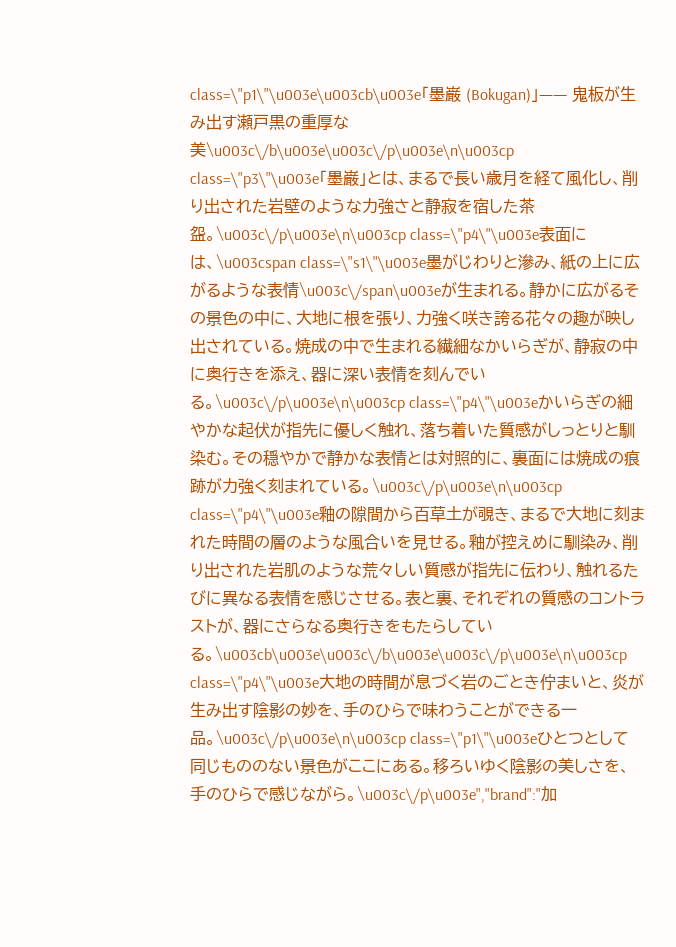class=\"p1\"\u003e\u003cb\u003e「墨巌 (Bokugan)」—— 鬼板が生み出す瀬戸黒の重厚な美\u003c\/b\u003e\u003c\/p\u003e\n\u003cp class=\"p3\"\u003e「墨巌」とは、まるで長い歳月を経て風化し、削り出された岩壁のような力強さと静寂を宿した茶盌。\u003c\/p\u003e\n\u003cp class=\"p4\"\u003e表面には、\u003cspan class=\"s1\"\u003e墨がじわりと滲み、紙の上に広がるような表情\u003c\/span\u003eが生まれる。静かに広がるその景色の中に、大地に根を張り、力強く咲き誇る花々の趣が映し出されている。焼成の中で生まれる繊細なかいらぎが、静寂の中に奥行きを添え、器に深い表情を刻んでいる。\u003c\/p\u003e\n\u003cp class=\"p4\"\u003eかいらぎの細やかな起伏が指先に優しく触れ、落ち着いた質感がしっとりと馴染む。その穏やかで静かな表情とは対照的に、裏面には焼成の痕跡が力強く刻まれている。\u003c\/p\u003e\n\u003cp class=\"p4\"\u003e釉の隙間から百草土が覗き、まるで大地に刻まれた時間の層のような風合いを見せる。釉が控えめに馴染み、削り出された岩肌のような荒々しい質感が指先に伝わり、触れるたびに異なる表情を感じさせる。表と裏、それぞれの質感のコントラストが、器にさらなる奥行きをもたらしている。\u003cb\u003e\u003c\/b\u003e\u003c\/p\u003e\n\u003cp class=\"p4\"\u003e大地の時間が息づく岩のごとき佇まいと、炎が生み出す陰影の妙を、手のひらで味わうことができる一品。\u003c\/p\u003e\n\u003cp class=\"p1\"\u003eひとつとして同じもののない景色がここにある。移ろいゆく陰影の美しさを、手のひらで感じながら。\u003c\/p\u003e","brand":"加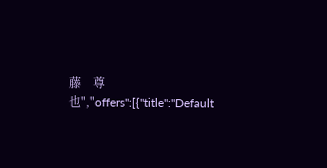藤　尊也","offers":[{"title":"Default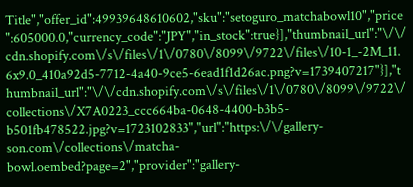Title","offer_id":49939648610602,"sku":"setoguro_matchabowl10","price":605000.0,"currency_code":"JPY","in_stock":true}],"thumbnail_url":"\/\/cdn.shopify.com\/s\/files\/1\/0780\/8099\/9722\/files\/10-1_-2M_11.6x9.0_410a92d5-7712-4a40-9ce5-6ead1f1d26ac.png?v=1739407217"}],"thumbnail_url":"\/\/cdn.shopify.com\/s\/files\/1\/0780\/8099\/9722\/collections\/X7A0223_ccc664ba-0648-4400-b3b5-b501fb478522.jpg?v=1723102833","url":"https:\/\/gallery-son.com\/collections\/matcha-bowl.oembed?page=2","provider":"gallery-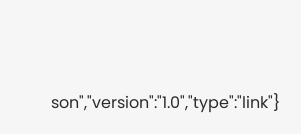son","version":"1.0","type":"link"}